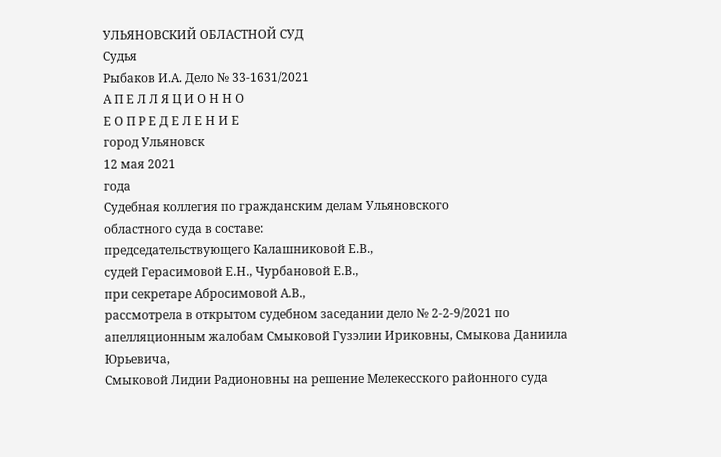УЛЬЯНОВСКИЙ ОБЛАСТНОЙ СУД
Судья
Рыбаков И.А. Дело № 33-1631/2021
А П Е Л Л Я Ц И О Н Н О
Е О П Р Е Д Е Л Е Н И Е
город Ульяновск
12 мая 2021
года
Судебная коллегия по гражданским делам Ульяновского
областного суда в составе:
председательствующего Калашниковой Е.В.,
судей Герасимовой Е.Н., Чурбановой Е.В.,
при секретаре Абросимовой А.В.,
рассмотрела в открытом судебном заседании дело № 2-2-9/2021 по
апелляционным жалобам Смыковой Гузэлии Ириковны, Смыкова Даниила Юрьевича,
Смыковой Лидии Радионовны на решение Мелекесского районного суда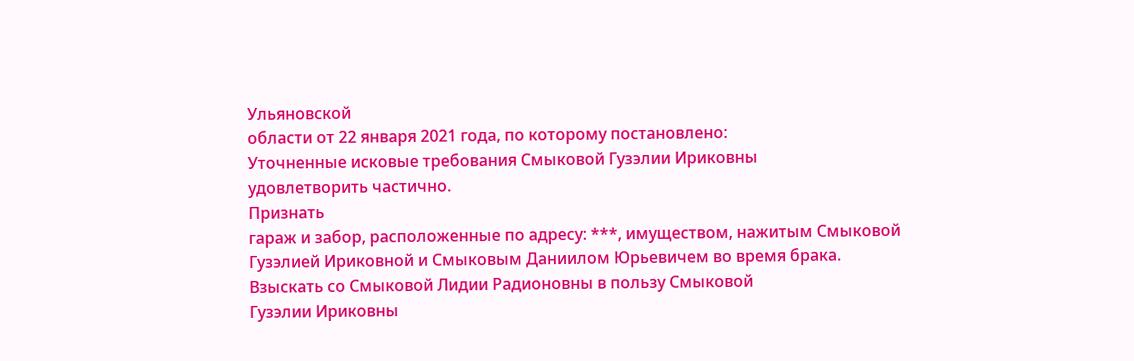Ульяновской
области от 22 января 2021 года, по которому постановлено:
Уточненные исковые требования Смыковой Гузэлии Ириковны
удовлетворить частично.
Признать
гараж и забор, расположенные по адресу: ***, имуществом, нажитым Смыковой
Гузэлией Ириковной и Смыковым Даниилом Юрьевичем во время брака.
Взыскать со Смыковой Лидии Радионовны в пользу Смыковой
Гузэлии Ириковны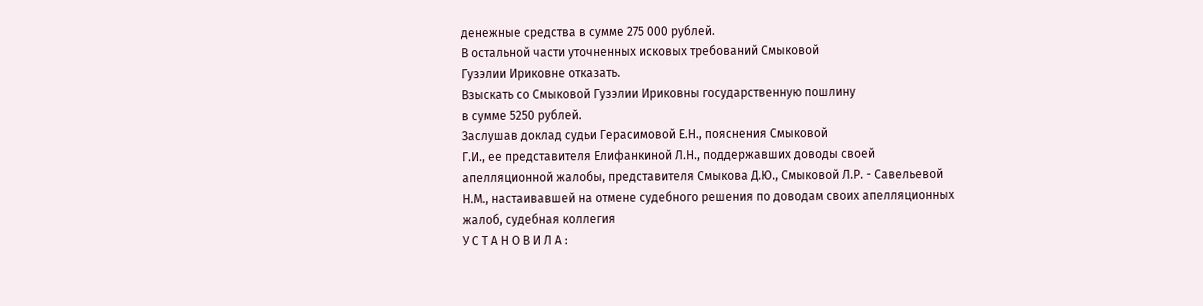денежные средства в сумме 275 000 рублей.
В остальной части уточненных исковых требований Смыковой
Гузэлии Ириковне отказать.
Взыскать со Смыковой Гузэлии Ириковны государственную пошлину
в сумме 5250 рублей.
Заслушав доклад судьи Герасимовой Е.Н., пояснения Смыковой
Г.И., ее представителя Елифанкиной Л.Н., поддержавших доводы своей
апелляционной жалобы, представителя Смыкова Д.Ю., Смыковой Л.Р. - Савельевой
Н.М., настаивавшей на отмене судебного решения по доводам своих апелляционных
жалоб, судебная коллегия
У С Т А Н О В И Л А :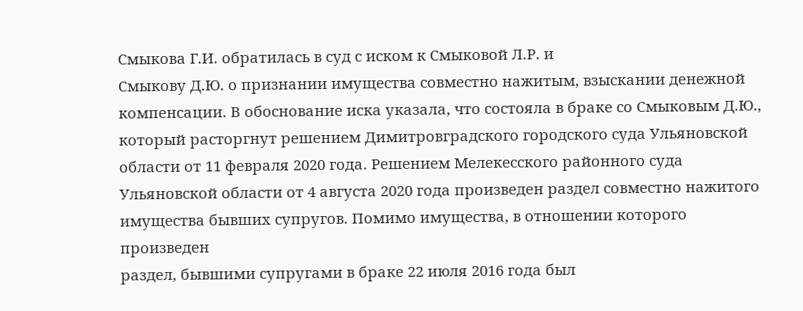Смыкова Г.И. обратилась в суд с иском к Смыковой Л.Р. и
Смыкову Д.Ю. о признании имущества совместно нажитым, взыскании денежной
компенсации. В обоснование иска указала, что состояла в браке со Смыковым Д.Ю.,
который расторгнут решением Димитровградского городского суда Ульяновской
области от 11 февраля 2020 года. Решением Мелекесского районного суда
Ульяновской области от 4 августа 2020 года произведен раздел совместно нажитого
имущества бывших супругов. Помимо имущества, в отношении которого произведен
раздел, бывшими супругами в браке 22 июля 2016 года был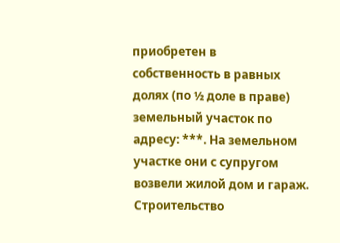приобретен в
собственность в равных долях (по ½ доле в праве) земельный участок по
адресу: ***. На земельном участке они с супругом возвели жилой дом и гараж. Строительство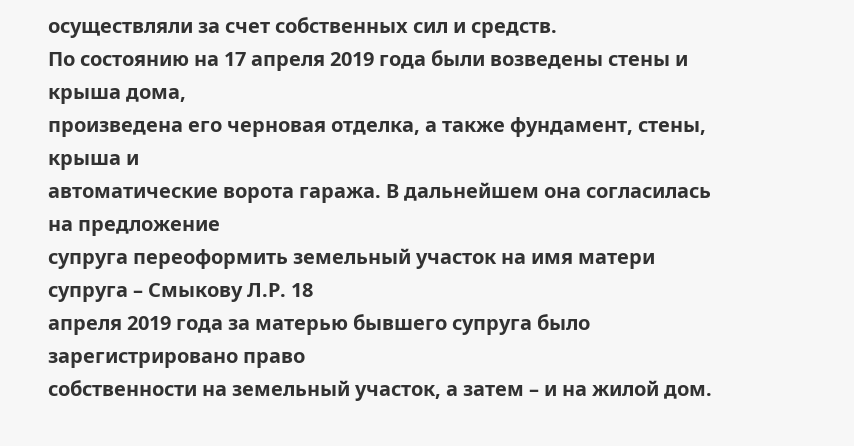осуществляли за счет собственных сил и средств.
По состоянию на 17 апреля 2019 года были возведены стены и крыша дома,
произведена его черновая отделка, а также фундамент, стены, крыша и
автоматические ворота гаража. В дальнейшем она согласилась на предложение
супруга переоформить земельный участок на имя матери супруга – Смыкову Л.Р. 18
апреля 2019 года за матерью бывшего супруга было зарегистрировано право
собственности на земельный участок, а затем – и на жилой дом.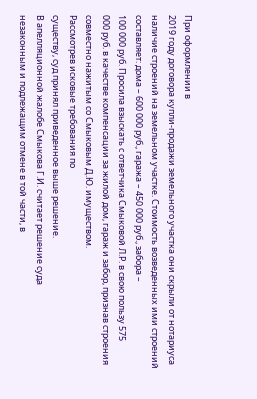При оформлении в
2019 году договора купли-продажи земельного участка они скрыли от нотариуса
наличие строений на земельном участке. Стоимость возведенных ими строений
составляет: дома – 600 000 руб., гаража – 450 000 руб., забора –
100 000 руб. Просила взыскать с ответчика Смыковой Л.Р. в свою пользу 575
000 руб. в качестве компенсации за жилой дом, гараж и забор, признав строения
совместно нажитым со Смыковым Д.Ю. имуществом.
Рассмотрев исковые требования по
существу, суд принял приведенное выше решение.
В апелляционной жалобе Смыкова Г.И. считает решение суда
незаконным и подлежащим отмене в той части, в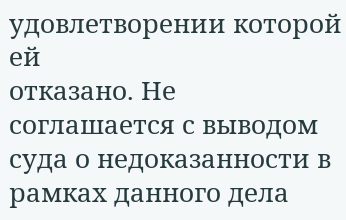удовлетворении которой ей
отказано. Не соглашается с выводом суда о недоказанности в рамках данного дела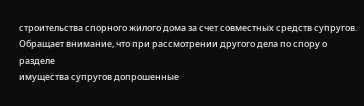строительства спорного жилого дома за счет совместных средств супругов.
Обращает внимание, что при рассмотрении другого дела по спору о разделе
имущества супругов допрошенные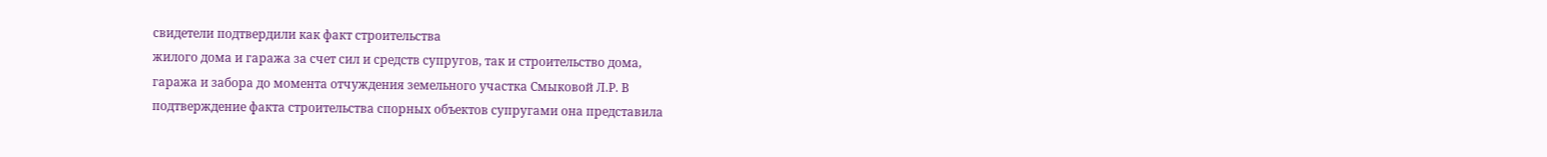свидетели подтвердили как факт строительства
жилого дома и гаража за счет сил и средств супругов, так и строительство дома,
гаража и забора до момента отчуждения земельного участка Смыковой Л.Р. В
подтверждение факта строительства спорных объектов супругами она представила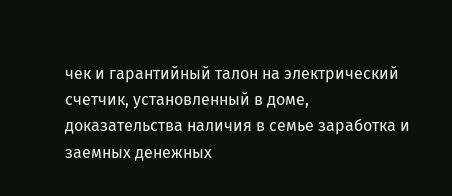чек и гарантийный талон на электрический счетчик, установленный в доме,
доказательства наличия в семье заработка и заемных денежных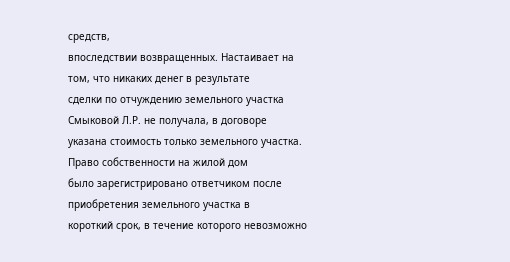средств,
впоследствии возвращенных. Настаивает на том, что никаких денег в результате
сделки по отчуждению земельного участка Смыковой Л.Р. не получала, в договоре
указана стоимость только земельного участка. Право собственности на жилой дом
было зарегистрировано ответчиком после приобретения земельного участка в
короткий срок, в течение которого невозможно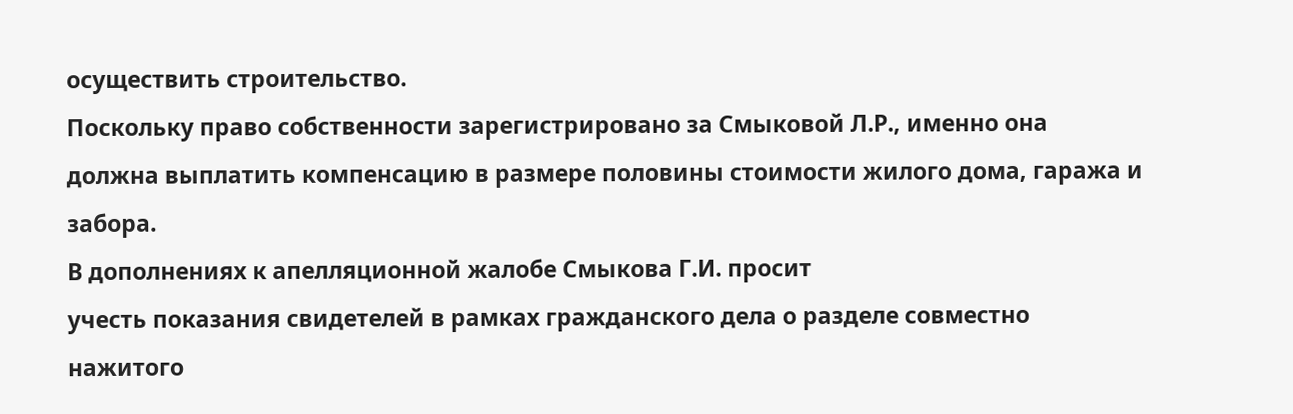осуществить строительство.
Поскольку право собственности зарегистрировано за Смыковой Л.Р., именно она
должна выплатить компенсацию в размере половины стоимости жилого дома, гаража и
забора.
В дополнениях к апелляционной жалобе Смыкова Г.И. просит
учесть показания свидетелей в рамках гражданского дела о разделе совместно
нажитого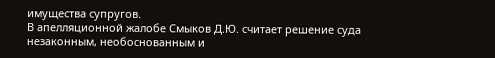имущества супругов.
В апелляционной жалобе Смыков Д.Ю. считает решение суда
незаконным, необоснованным и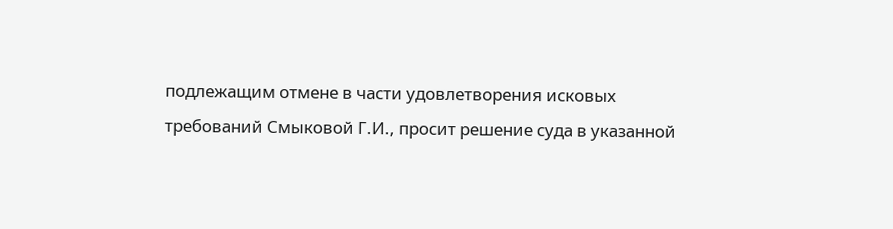подлежащим отмене в части удовлетворения исковых
требований Смыковой Г.И., просит решение суда в указанной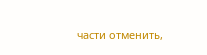части отменить,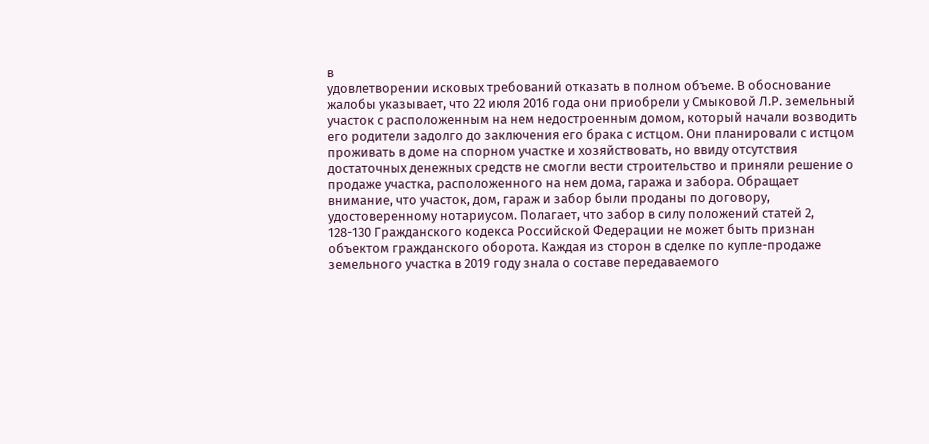в
удовлетворении исковых требований отказать в полном объеме. В обоснование
жалобы указывает, что 22 июля 2016 года они приобрели у Смыковой Л.Р. земельный
участок с расположенным на нем недостроенным домом, который начали возводить
его родители задолго до заключения его брака с истцом. Они планировали с истцом
проживать в доме на спорном участке и хозяйствовать, но ввиду отсутствия
достаточных денежных средств не смогли вести строительство и приняли решение о
продаже участка, расположенного на нем дома, гаража и забора. Обращает
внимание, что участок, дом, гараж и забор были проданы по договору,
удостоверенному нотариусом. Полагает, что забор в силу положений статей 2,
128-130 Гражданского кодекса Российской Федерации не может быть признан
объектом гражданского оборота. Каждая из сторон в сделке по купле-продаже
земельного участка в 2019 году знала о составе передаваемого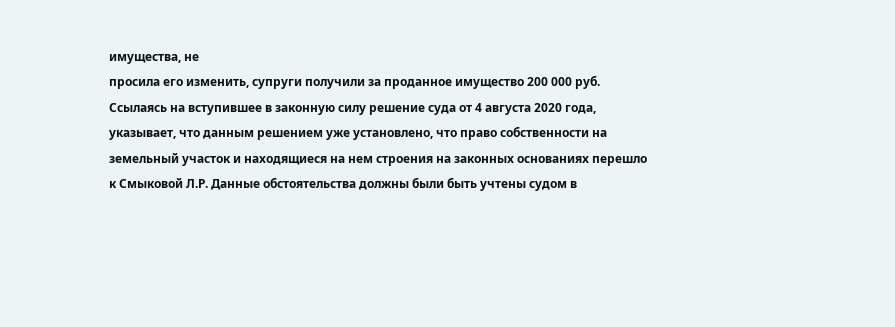имущества, не
просила его изменить, супруги получили за проданное имущество 200 000 руб.
Ссылаясь на вступившее в законную силу решение суда от 4 августа 2020 года,
указывает, что данным решением уже установлено, что право собственности на
земельный участок и находящиеся на нем строения на законных основаниях перешло
к Смыковой Л.Р. Данные обстоятельства должны были быть учтены судом в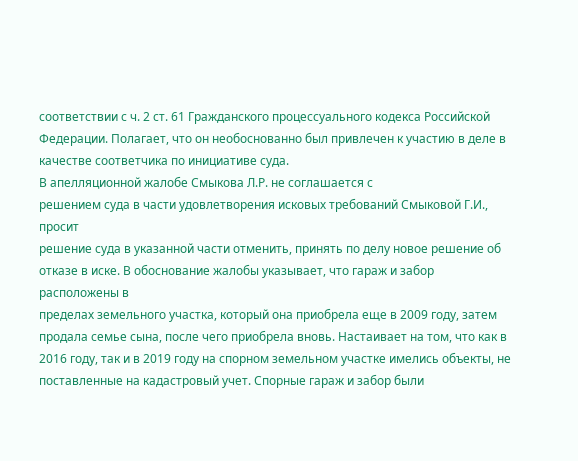соответствии с ч. 2 ст. 61 Гражданского процессуального кодекса Российской
Федерации. Полагает, что он необоснованно был привлечен к участию в деле в
качестве соответчика по инициативе суда.
В апелляционной жалобе Смыкова Л.Р. не соглашается с
решением суда в части удовлетворения исковых требований Смыковой Г.И., просит
решение суда в указанной части отменить, принять по делу новое решение об
отказе в иске. В обоснование жалобы указывает, что гараж и забор расположены в
пределах земельного участка, который она приобрела еще в 2009 году, затем
продала семье сына, после чего приобрела вновь. Настаивает на том, что как в
2016 году, так и в 2019 году на спорном земельном участке имелись объекты, не
поставленные на кадастровый учет. Спорные гараж и забор были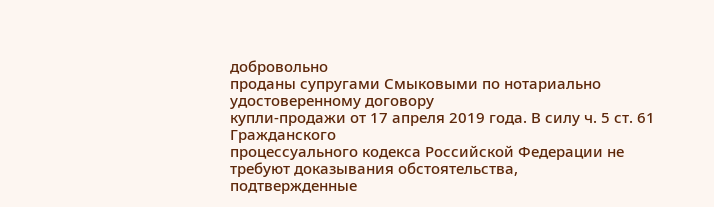добровольно
проданы супругами Смыковыми по нотариально удостоверенному договору
купли-продажи от 17 апреля 2019 года. В силу ч. 5 ст. 61 Гражданского
процессуального кодекса Российской Федерации не требуют доказывания обстоятельства,
подтвержденные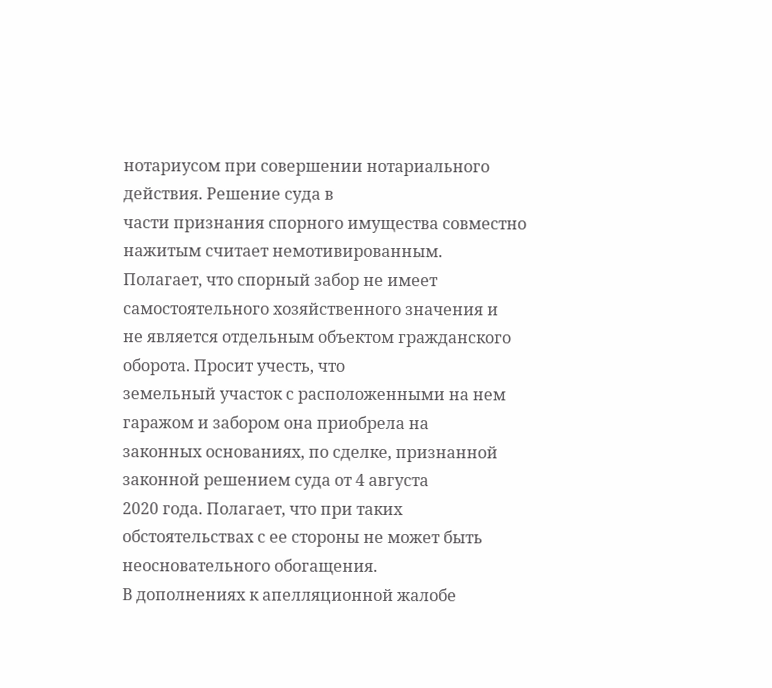нотариусом при совершении нотариального действия. Решение суда в
части признания спорного имущества совместно нажитым считает немотивированным.
Полагает, что спорный забор не имеет самостоятельного хозяйственного значения и
не является отдельным объектом гражданского оборота. Просит учесть, что
земельный участок с расположенными на нем гаражом и забором она приобрела на
законных основаниях, по сделке, признанной законной решением суда от 4 августа
2020 года. Полагает, что при таких обстоятельствах с ее стороны не может быть
неосновательного обогащения.
В дополнениях к апелляционной жалобе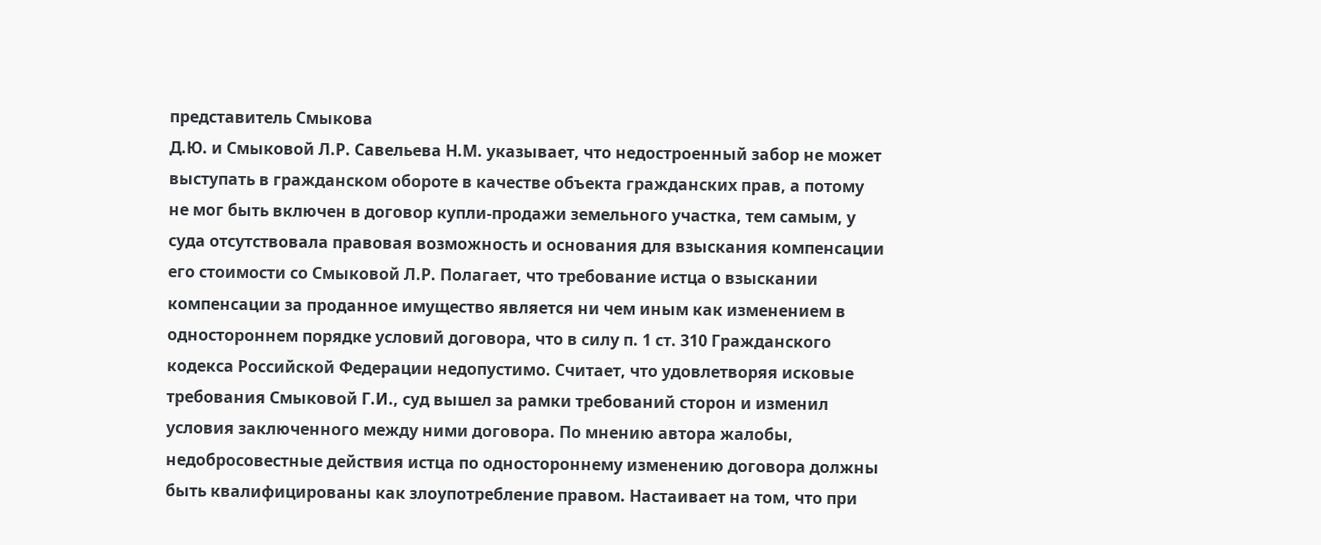представитель Смыкова
Д.Ю. и Смыковой Л.Р. Савельева Н.М. указывает, что недостроенный забор не может
выступать в гражданском обороте в качестве объекта гражданских прав, а потому
не мог быть включен в договор купли-продажи земельного участка, тем самым, у
суда отсутствовала правовая возможность и основания для взыскания компенсации
его стоимости со Смыковой Л.Р. Полагает, что требование истца о взыскании
компенсации за проданное имущество является ни чем иным как изменением в
одностороннем порядке условий договора, что в силу п. 1 ст. 310 Гражданского
кодекса Российской Федерации недопустимо. Считает, что удовлетворяя исковые
требования Смыковой Г.И., суд вышел за рамки требований сторон и изменил
условия заключенного между ними договора. По мнению автора жалобы,
недобросовестные действия истца по одностороннему изменению договора должны
быть квалифицированы как злоупотребление правом. Настаивает на том, что при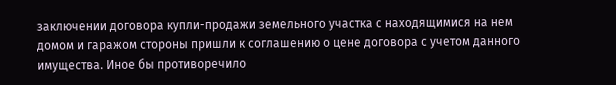заключении договора купли-продажи земельного участка с находящимися на нем
домом и гаражом стороны пришли к соглашению о цене договора с учетом данного
имущества. Иное бы противоречило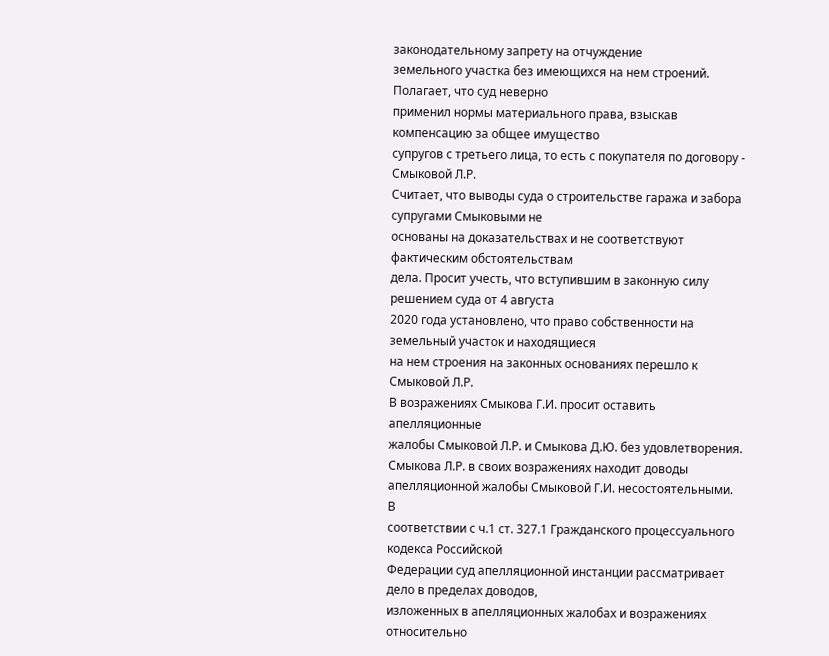законодательному запрету на отчуждение
земельного участка без имеющихся на нем строений. Полагает, что суд неверно
применил нормы материального права, взыскав компенсацию за общее имущество
супругов с третьего лица, то есть с покупателя по договору - Смыковой Л.Р.
Считает, что выводы суда о строительстве гаража и забора супругами Смыковыми не
основаны на доказательствах и не соответствуют фактическим обстоятельствам
дела. Просит учесть, что вступившим в законную силу решением суда от 4 августа
2020 года установлено, что право собственности на земельный участок и находящиеся
на нем строения на законных основаниях перешло к Смыковой Л.Р.
В возражениях Смыкова Г.И. просит оставить апелляционные
жалобы Смыковой Л.Р. и Смыкова Д.Ю. без удовлетворения.
Смыкова Л.Р. в своих возражениях находит доводы
апелляционной жалобы Смыковой Г.И. несостоятельными.
В
соответствии с ч.1 ст. 327.1 Гражданского процессуального кодекса Российской
Федерации суд апелляционной инстанции рассматривает дело в пределах доводов,
изложенных в апелляционных жалобах и возражениях относительно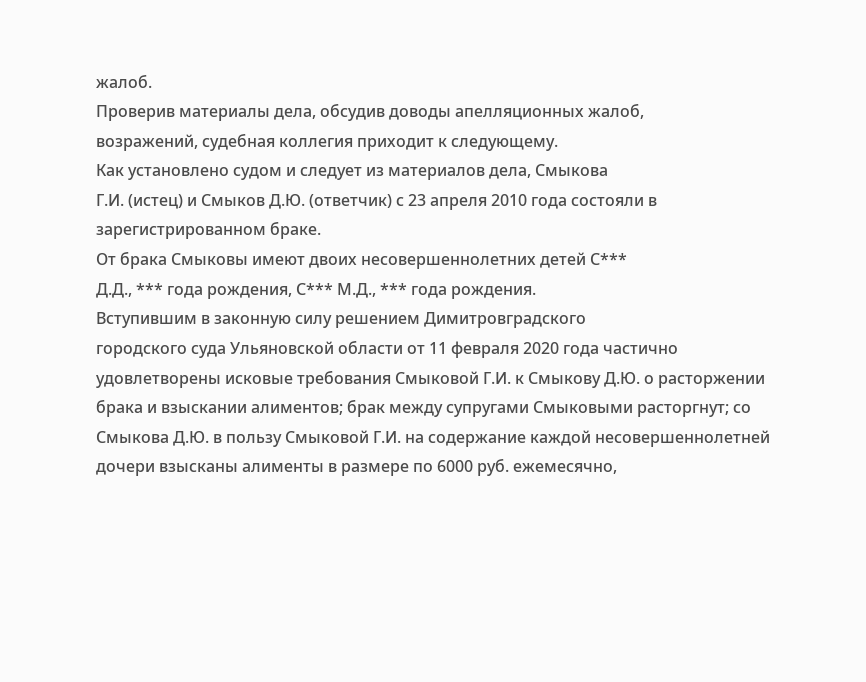жалоб.
Проверив материалы дела, обсудив доводы апелляционных жалоб,
возражений, судебная коллегия приходит к следующему.
Как установлено судом и следует из материалов дела, Смыкова
Г.И. (истец) и Смыков Д.Ю. (ответчик) с 23 апреля 2010 года состояли в
зарегистрированном браке.
От брака Смыковы имеют двоих несовершеннолетних детей С***
Д.Д., *** года рождения, С*** М.Д., *** года рождения.
Вступившим в законную силу решением Димитровградского
городского суда Ульяновской области от 11 февраля 2020 года частично
удовлетворены исковые требования Смыковой Г.И. к Смыкову Д.Ю. о расторжении
брака и взыскании алиментов; брак между супругами Смыковыми расторгнут; со
Смыкова Д.Ю. в пользу Смыковой Г.И. на содержание каждой несовершеннолетней
дочери взысканы алименты в размере по 6000 руб. ежемесячно,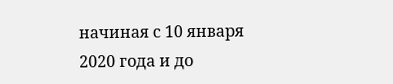начиная с 10 января
2020 года и до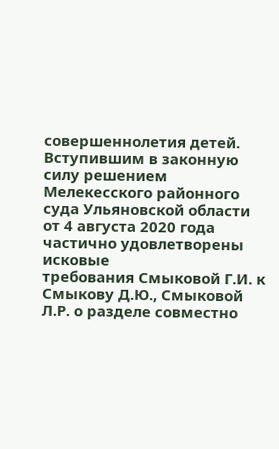совершеннолетия детей.
Вступившим в законную силу решением Мелекесского районного
суда Ульяновской области от 4 августа 2020 года частично удовлетворены исковые
требования Смыковой Г.И. к Смыкову Д.Ю., Смыковой Л.Р. о разделе совместно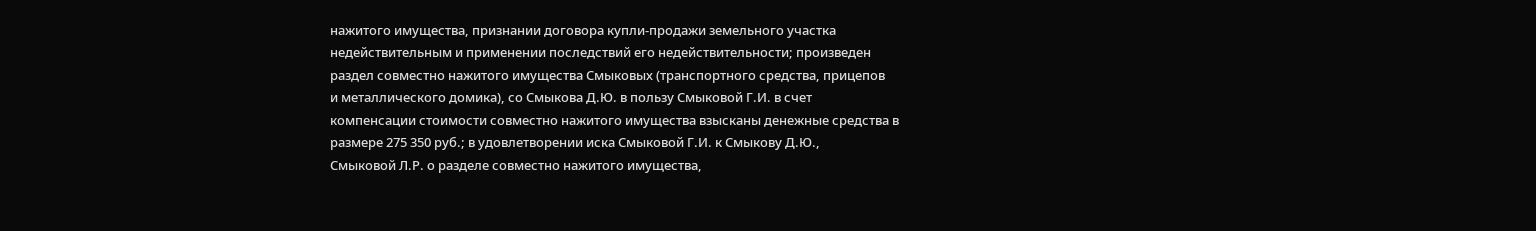нажитого имущества, признании договора купли-продажи земельного участка
недействительным и применении последствий его недействительности; произведен
раздел совместно нажитого имущества Смыковых (транспортного средства, прицепов
и металлического домика), со Смыкова Д.Ю. в пользу Смыковой Г.И. в счет
компенсации стоимости совместно нажитого имущества взысканы денежные средства в
размере 275 350 руб.; в удовлетворении иска Смыковой Г.И. к Смыкову Д.Ю.,
Смыковой Л.Р. о разделе совместно нажитого имущества,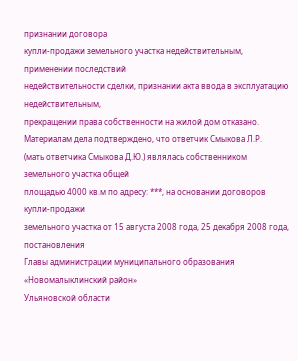признании договора
купли-продажи земельного участка недействительным, применении последствий
недействительности сделки, признании акта ввода в эксплуатацию недействительным,
прекращении права собственности на жилой дом отказано.
Материалам дела подтверждено, что ответчик Смыкова Л.Р.
(мать ответчика Смыкова Д.Ю.) являлась собственником земельного участка общей
площадью 4000 кв.м по адресу: ***, на основании договоров купли-продажи
земельного участка от 15 августа 2008 года, 25 декабря 2008 года, постановления
Главы администрации муниципального образования «Новомалыклинский район»
Ульяновской области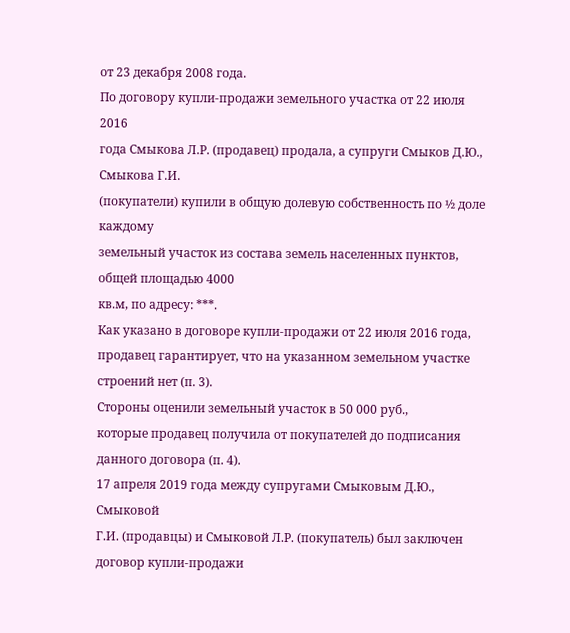от 23 декабря 2008 года.
По договору купли-продажи земельного участка от 22 июля 2016
года Смыкова Л.Р. (продавец) продала, а супруги Смыков Д.Ю., Смыкова Г.И.
(покупатели) купили в общую долевую собственность по ½ доле каждому
земельный участок из состава земель населенных пунктов, общей площадью 4000
кв.м, по адресу: ***.
Как указано в договоре купли-продажи от 22 июля 2016 года,
продавец гарантирует, что на указанном земельном участке строений нет (п. 3).
Стороны оценили земельный участок в 50 000 руб.,
которые продавец получила от покупателей до подписания данного договора (п. 4).
17 апреля 2019 года между супругами Смыковым Д.Ю., Смыковой
Г.И. (продавцы) и Смыковой Л.Р. (покупатель) был заключен договор купли-продажи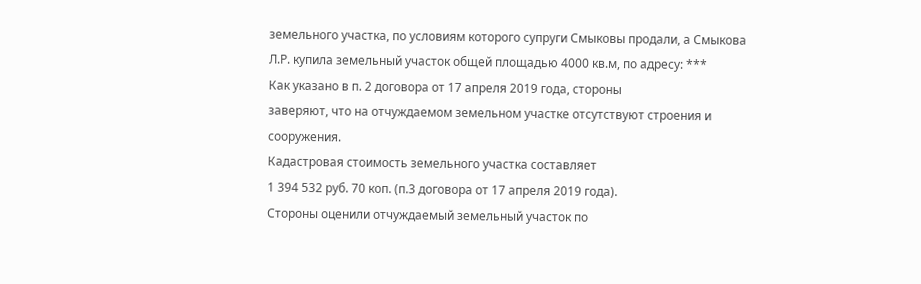земельного участка, по условиям которого супруги Смыковы продали, а Смыкова
Л.Р. купила земельный участок общей площадью 4000 кв.м, по адресу: ***
Как указано в п. 2 договора от 17 апреля 2019 года, стороны
заверяют, что на отчуждаемом земельном участке отсутствуют строения и
сооружения.
Кадастровая стоимость земельного участка составляет
1 394 532 руб. 70 коп. (п.3 договора от 17 апреля 2019 года).
Стороны оценили отчуждаемый земельный участок по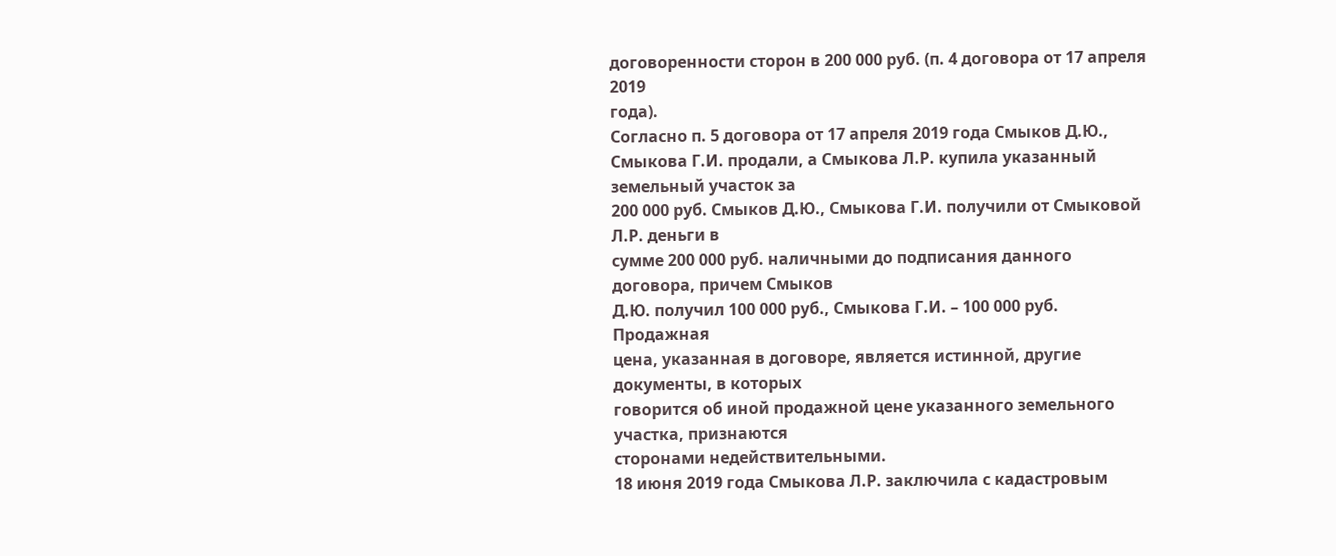договоренности сторон в 200 000 руб. (п. 4 договора от 17 апреля 2019
года).
Согласно п. 5 договора от 17 апреля 2019 года Смыков Д.Ю.,
Смыкова Г.И. продали, а Смыкова Л.Р. купила указанный земельный участок за
200 000 руб. Смыков Д.Ю., Смыкова Г.И. получили от Смыковой Л.Р. деньги в
сумме 200 000 руб. наличными до подписания данного договора, причем Смыков
Д.Ю. получил 100 000 руб., Смыкова Г.И. – 100 000 руб. Продажная
цена, указанная в договоре, является истинной, другие документы, в которых
говорится об иной продажной цене указанного земельного участка, признаются
сторонами недействительными.
18 июня 2019 года Смыкова Л.Р. заключила с кадастровым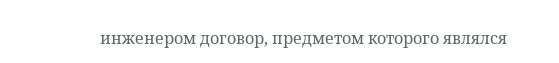инженером договор, предметом которого являлся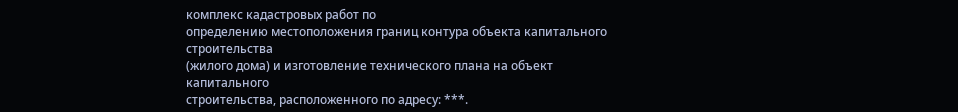комплекс кадастровых работ по
определению местоположения границ контура объекта капитального строительства
(жилого дома) и изготовление технического плана на объект капитального
строительства, расположенного по адресу: ***.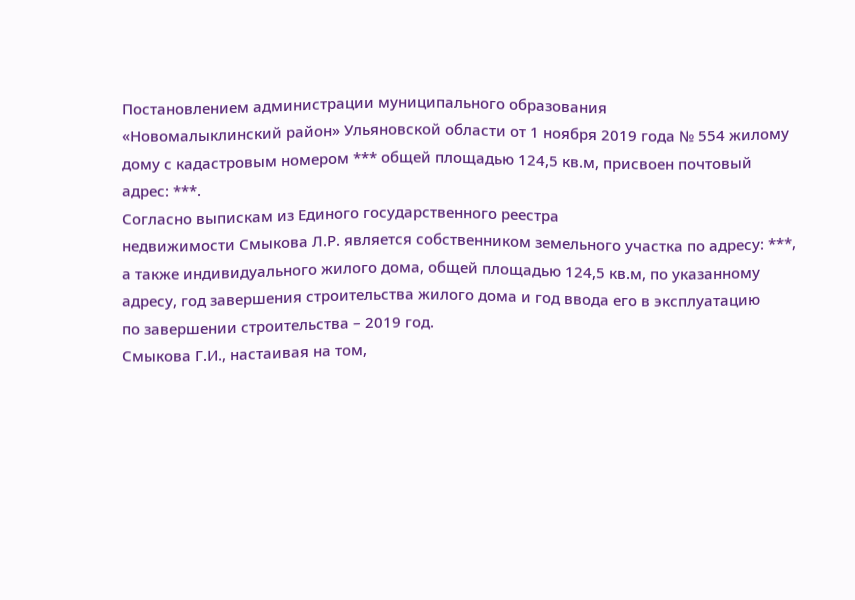Постановлением администрации муниципального образования
«Новомалыклинский район» Ульяновской области от 1 ноября 2019 года № 554 жилому
дому с кадастровым номером *** общей площадью 124,5 кв.м, присвоен почтовый
адрес: ***.
Согласно выпискам из Единого государственного реестра
недвижимости Смыкова Л.Р. является собственником земельного участка по адресу: ***,
а также индивидуального жилого дома, общей площадью 124,5 кв.м, по указанному
адресу, год завершения строительства жилого дома и год ввода его в эксплуатацию
по завершении строительства – 2019 год.
Смыкова Г.И., настаивая на том,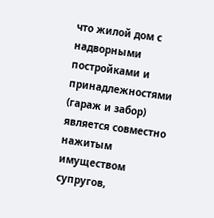что жилой дом с надворными
постройками и принадлежностями (гараж и забор) является совместно нажитым
имуществом супругов,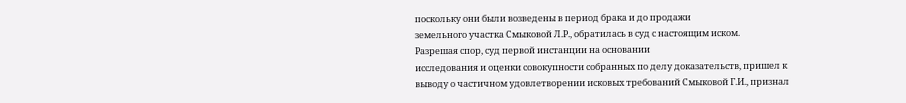поскольку они были возведены в период брака и до продажи
земельного участка Смыковой Л.Р., обратилась в суд с настоящим иском.
Разрешая спор, суд первой инстанции на основании
исследования и оценки совокупности собранных по делу доказательств, пришел к
выводу о частичном удовлетворении исковых требований Смыковой Г.И., признал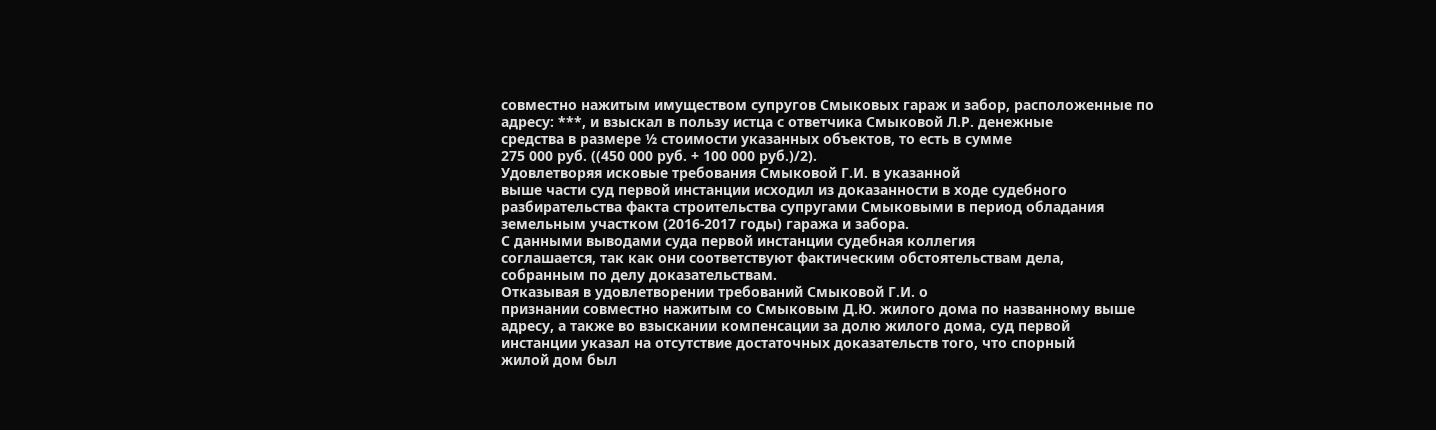совместно нажитым имуществом супругов Смыковых гараж и забор, расположенные по
адресу: ***, и взыскал в пользу истца с ответчика Смыковой Л.Р. денежные
средства в размере ½ стоимости указанных объектов, то есть в сумме
275 000 руб. ((450 000 руб. + 100 000 руб.)/2).
Удовлетворяя исковые требования Смыковой Г.И. в указанной
выше части суд первой инстанции исходил из доказанности в ходе судебного
разбирательства факта строительства супругами Смыковыми в период обладания
земельным участком (2016-2017 годы) гаража и забора.
С данными выводами суда первой инстанции судебная коллегия
соглашается, так как они соответствуют фактическим обстоятельствам дела,
собранным по делу доказательствам.
Отказывая в удовлетворении требований Смыковой Г.И. о
признании совместно нажитым со Смыковым Д.Ю. жилого дома по названному выше
адресу, а также во взыскании компенсации за долю жилого дома, суд первой
инстанции указал на отсутствие достаточных доказательств того, что спорный
жилой дом был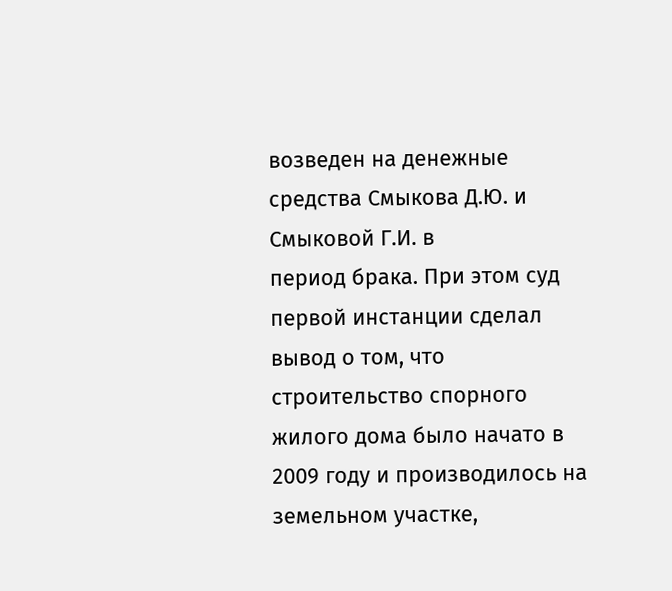возведен на денежные средства Смыкова Д.Ю. и Смыковой Г.И. в
период брака. При этом суд первой инстанции сделал вывод о том, что
строительство спорного жилого дома было начато в 2009 году и производилось на
земельном участке,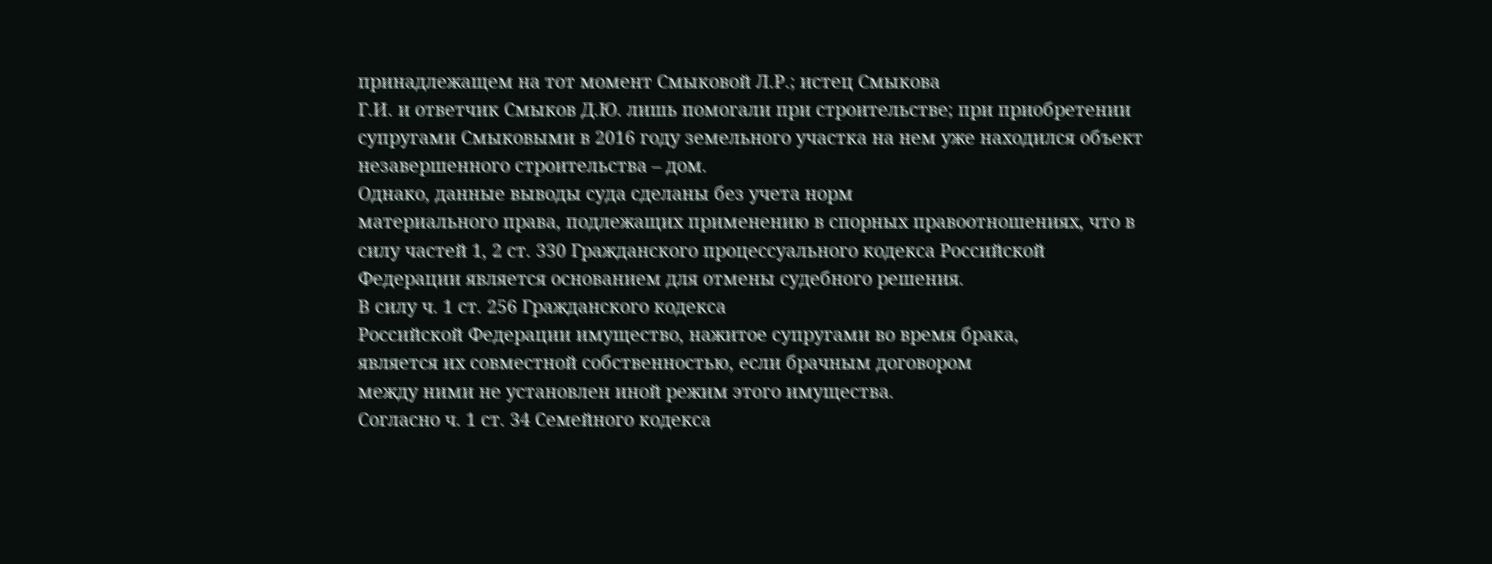принадлежащем на тот момент Смыковой Л.Р.; истец Смыкова
Г.И. и ответчик Смыков Д.Ю. лишь помогали при строительстве; при приобретении
супругами Смыковыми в 2016 году земельного участка на нем уже находился объект
незавершенного строительства – дом.
Однако, данные выводы суда сделаны без учета норм
материального права, подлежащих применению в спорных правоотношениях, что в
силу частей 1, 2 ст. 330 Гражданского процессуального кодекса Российской
Федерации является основанием для отмены судебного решения.
В силу ч. 1 ст. 256 Гражданского кодекса
Российской Федерации имущество, нажитое супругами во время брака,
является их совместной собственностью, если брачным договором
между ними не установлен иной режим этого имущества.
Согласно ч. 1 ст. 34 Семейного кодекса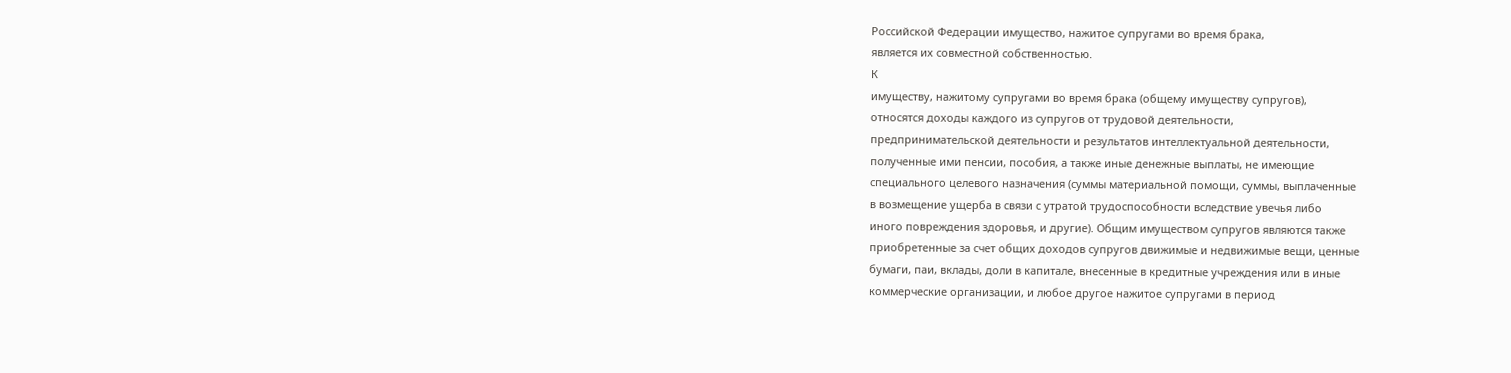Российской Федерации имущество, нажитое супругами во время брака,
является их совместной собственностью.
К
имуществу, нажитому супругами во время брака (общему имуществу супругов),
относятся доходы каждого из супругов от трудовой деятельности,
предпринимательской деятельности и результатов интеллектуальной деятельности,
полученные ими пенсии, пособия, а также иные денежные выплаты, не имеющие
специального целевого назначения (суммы материальной помощи, суммы, выплаченные
в возмещение ущерба в связи с утратой трудоспособности вследствие увечья либо
иного повреждения здоровья, и другие). Общим имуществом супругов являются также
приобретенные за счет общих доходов супругов движимые и недвижимые вещи, ценные
бумаги, паи, вклады, доли в капитале, внесенные в кредитные учреждения или в иные
коммерческие организации, и любое другое нажитое супругами в период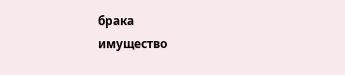брака
имущество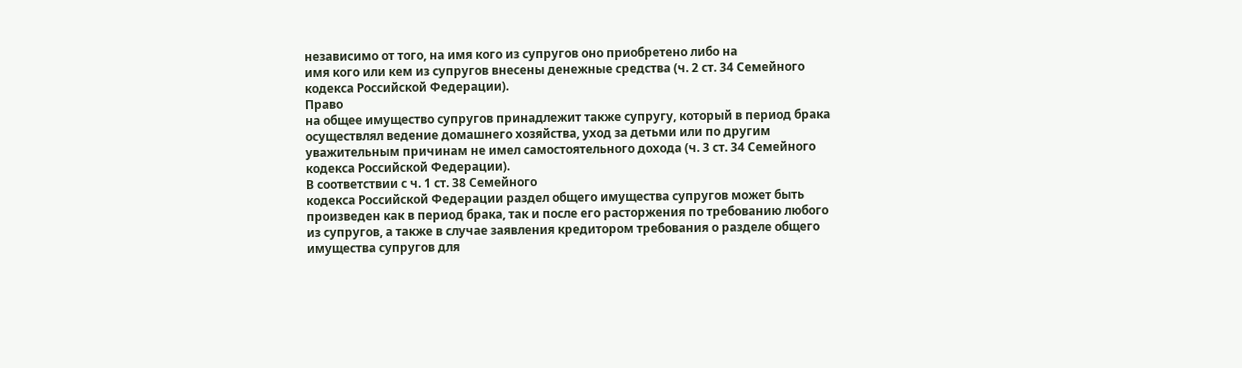независимо от того, на имя кого из супругов оно приобретено либо на
имя кого или кем из супругов внесены денежные средства (ч. 2 ст. 34 Семейного
кодекса Российской Федерации).
Право
на общее имущество супругов принадлежит также супругу, который в период брака
осуществлял ведение домашнего хозяйства, уход за детьми или по другим
уважительным причинам не имел самостоятельного дохода (ч. 3 ст. 34 Семейного
кодекса Российской Федерации).
В соответствии с ч. 1 ст. 38 Семейного
кодекса Российской Федерации раздел общего имущества супругов может быть
произведен как в период брака, так и после его расторжения по требованию любого
из супругов, а также в случае заявления кредитором требования о разделе общего
имущества супругов для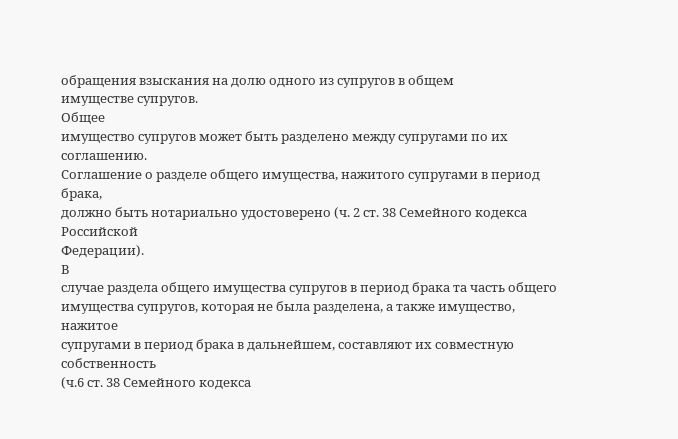обращения взыскания на долю одного из супругов в общем
имуществе супругов.
Общее
имущество супругов может быть разделено между супругами по их соглашению.
Соглашение о разделе общего имущества, нажитого супругами в период брака,
должно быть нотариально удостоверено (ч. 2 ст. 38 Семейного кодекса Российской
Федерации).
В
случае раздела общего имущества супругов в период брака та часть общего
имущества супругов, которая не была разделена, а также имущество, нажитое
супругами в период брака в дальнейшем, составляют их совместную собственность
(ч.6 ст. 38 Семейного кодекса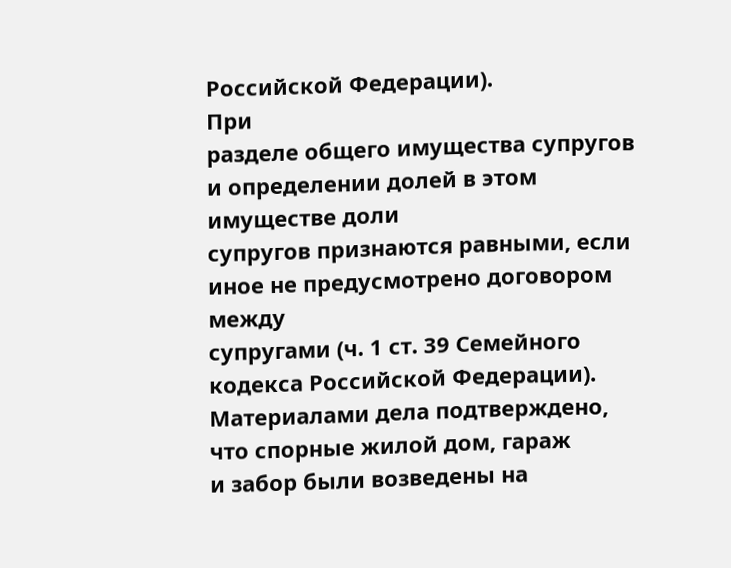Российской Федерации).
При
разделе общего имущества супругов и определении долей в этом имуществе доли
супругов признаются равными, если иное не предусмотрено договором между
супругами (ч. 1 ст. 39 Семейного кодекса Российской Федерации).
Материалами дела подтверждено, что спорные жилой дом, гараж
и забор были возведены на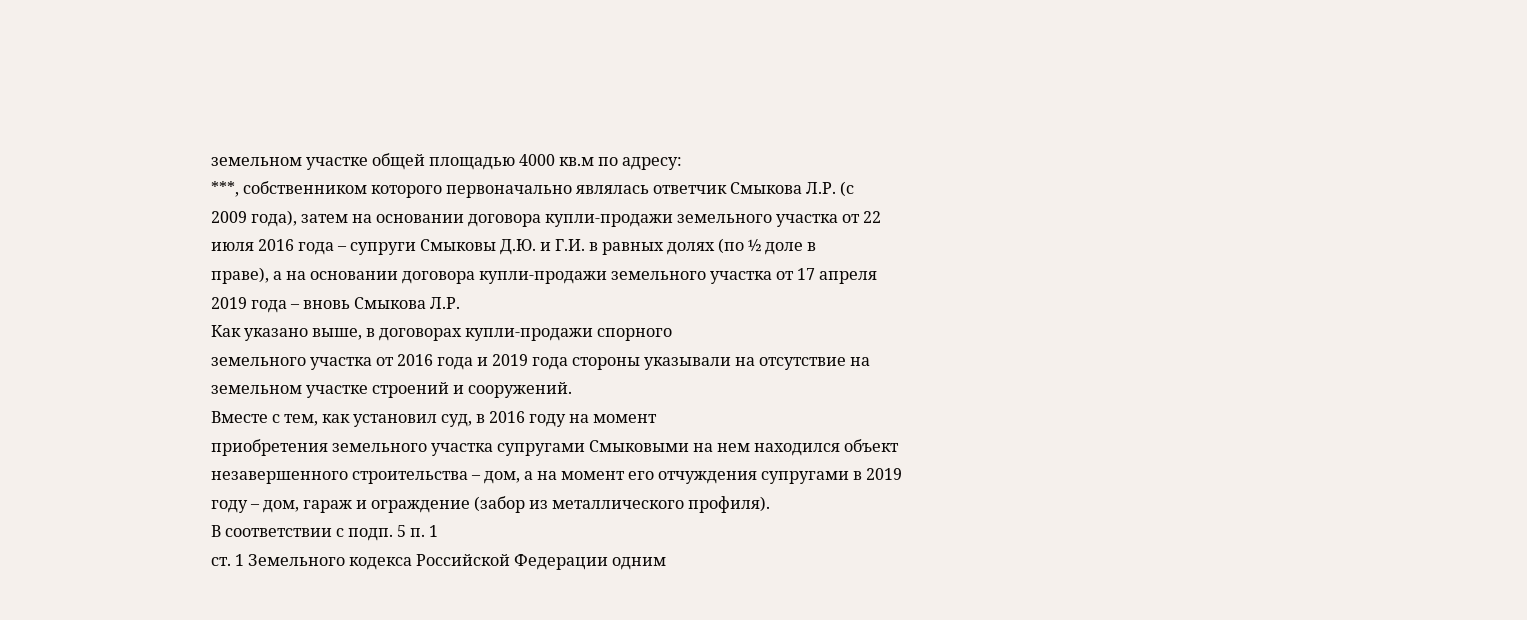земельном участке общей площадью 4000 кв.м по адресу:
***, собственником которого первоначально являлась ответчик Смыкова Л.Р. (с
2009 года), затем на основании договора купли-продажи земельного участка от 22
июля 2016 года – супруги Смыковы Д.Ю. и Г.И. в равных долях (по ½ доле в
праве), а на основании договора купли-продажи земельного участка от 17 апреля
2019 года – вновь Смыкова Л.Р.
Как указано выше, в договорах купли-продажи спорного
земельного участка от 2016 года и 2019 года стороны указывали на отсутствие на
земельном участке строений и сооружений.
Вместе с тем, как установил суд, в 2016 году на момент
приобретения земельного участка супругами Смыковыми на нем находился объект
незавершенного строительства – дом, а на момент его отчуждения супругами в 2019
году – дом, гараж и ограждение (забор из металлического профиля).
В соответствии с подп. 5 п. 1
ст. 1 Земельного кодекса Российской Федерации одним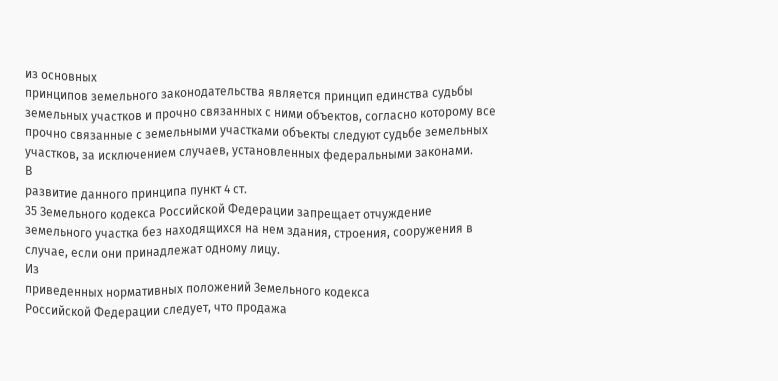из основных
принципов земельного законодательства является принцип единства судьбы
земельных участков и прочно связанных с ними объектов, согласно которому все
прочно связанные с земельными участками объекты следуют судьбе земельных
участков, за исключением случаев, установленных федеральными законами.
В
развитие данного принципа пункт 4 ст.
35 Земельного кодекса Российской Федерации запрещает отчуждение
земельного участка без находящихся на нем здания, строения, сооружения в
случае, если они принадлежат одному лицу.
Из
приведенных нормативных положений Земельного кодекса
Российской Федерации следует, что продажа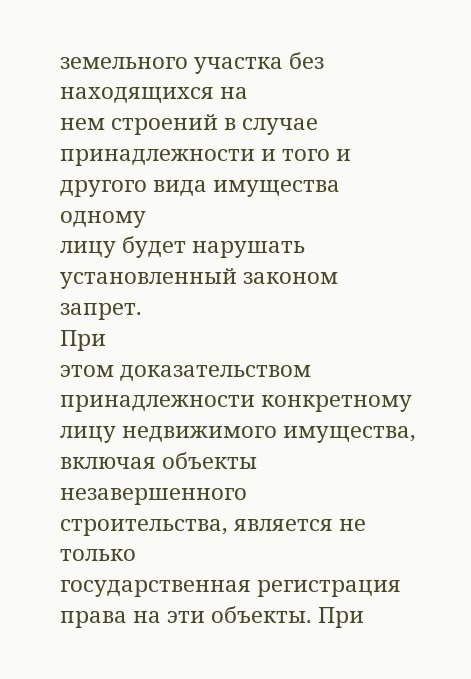земельного участка без находящихся на
нем строений в случае принадлежности и того и другого вида имущества одному
лицу будет нарушать установленный законом запрет.
При
этом доказательством принадлежности конкретному лицу недвижимого имущества,
включая объекты незавершенного строительства, является не только
государственная регистрация права на эти объекты. При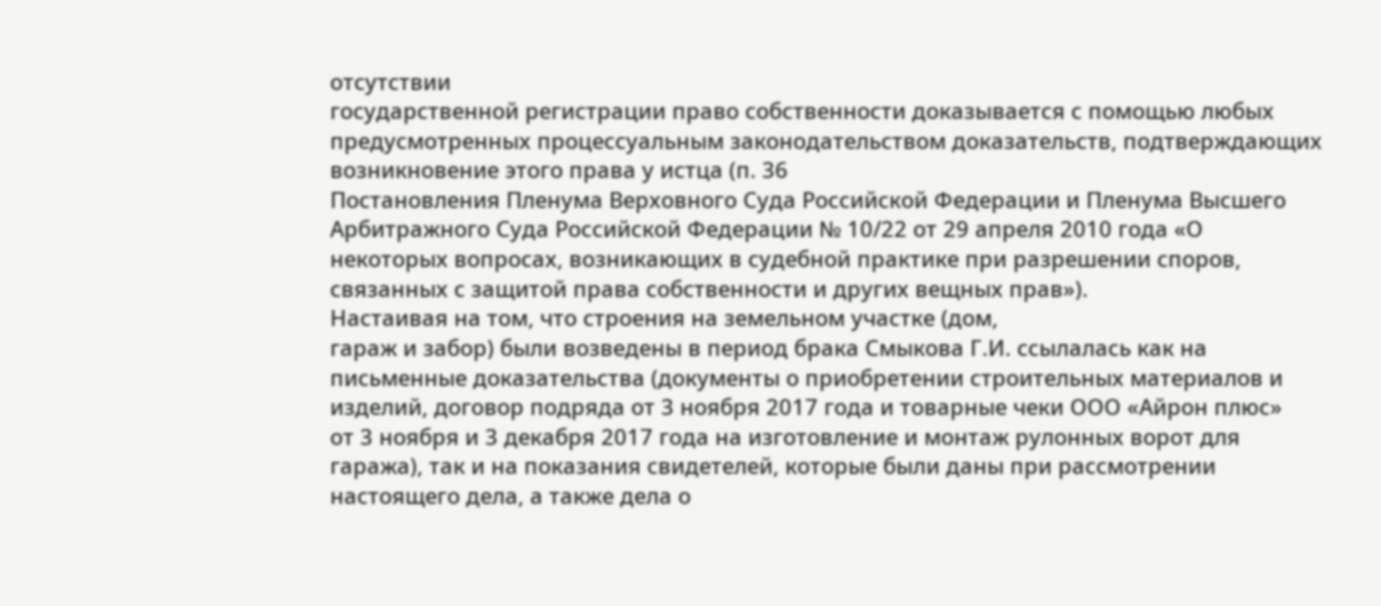отсутствии
государственной регистрации право собственности доказывается с помощью любых
предусмотренных процессуальным законодательством доказательств, подтверждающих
возникновение этого права у истца (п. 36
Постановления Пленума Верховного Суда Российской Федерации и Пленума Высшего
Арбитражного Суда Российской Федерации № 10/22 от 29 апреля 2010 года «О
некоторых вопросах, возникающих в судебной практике при разрешении споров,
связанных с защитой права собственности и других вещных прав»).
Настаивая на том, что строения на земельном участке (дом,
гараж и забор) были возведены в период брака Смыкова Г.И. ссылалась как на
письменные доказательства (документы о приобретении строительных материалов и
изделий, договор подряда от 3 ноября 2017 года и товарные чеки ООО «Айрон плюс»
от 3 ноября и 3 декабря 2017 года на изготовление и монтаж рулонных ворот для
гаража), так и на показания свидетелей, которые были даны при рассмотрении
настоящего дела, а также дела о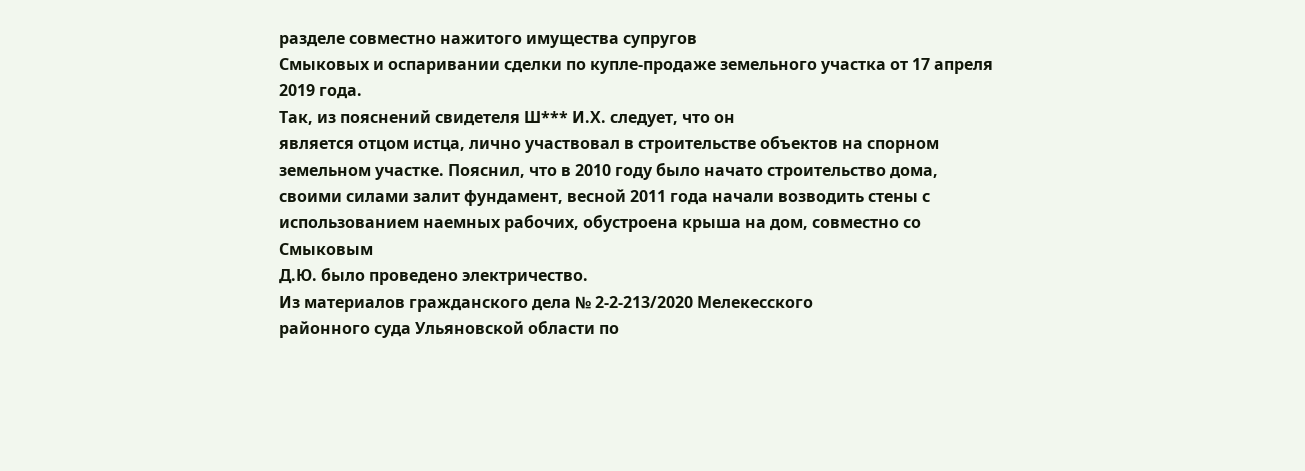разделе совместно нажитого имущества супругов
Смыковых и оспаривании сделки по купле-продаже земельного участка от 17 апреля
2019 года.
Так, из пояснений свидетеля Ш*** И.Х. следует, что он
является отцом истца, лично участвовал в строительстве объектов на спорном
земельном участке. Пояснил, что в 2010 году было начато строительство дома,
своими силами залит фундамент, весной 2011 года начали возводить стены с
использованием наемных рабочих, обустроена крыша на дом, совместно со Смыковым
Д.Ю. было проведено электричество.
Из материалов гражданского дела № 2-2-213/2020 Мелекесского
районного суда Ульяновской области по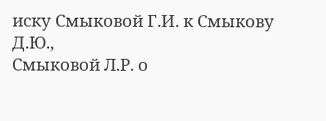иску Смыковой Г.И. к Смыкову Д.Ю.,
Смыковой Л.Р. о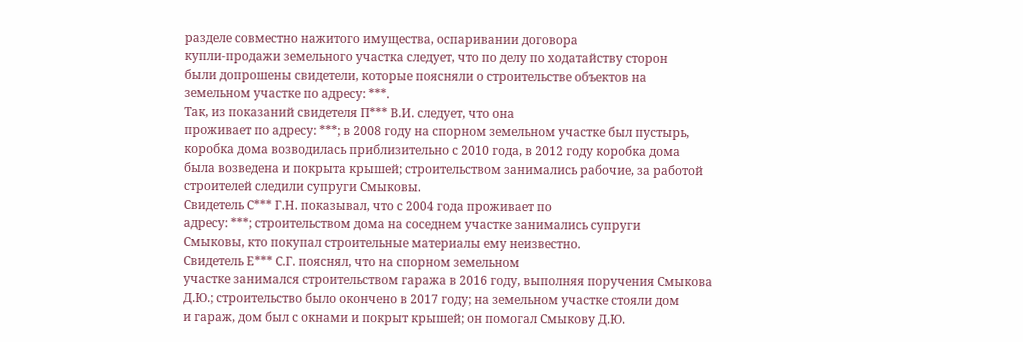разделе совместно нажитого имущества, оспаривании договора
купли-продажи земельного участка следует, что по делу по ходатайству сторон
были допрошены свидетели, которые поясняли о строительстве объектов на
земельном участке по адресу: ***.
Так, из показаний свидетеля П*** В.И. следует, что она
проживает по адресу: ***; в 2008 году на спорном земельном участке был пустырь,
коробка дома возводилась приблизительно с 2010 года, в 2012 году коробка дома
была возведена и покрыта крышей; строительством занимались рабочие, за работой
строителей следили супруги Смыковы.
Свидетель С*** Г.Н. показывал, что с 2004 года проживает по
адресу: ***; строительством дома на соседнем участке занимались супруги
Смыковы, кто покупал строительные материалы ему неизвестно.
Свидетель Е*** С.Г. пояснял, что на спорном земельном
участке занимался строительством гаража в 2016 году, выполняя поручения Смыкова
Д.Ю.; строительство было окончено в 2017 году; на земельном участке стояли дом
и гараж, дом был с окнами и покрыт крышей; он помогал Смыкову Д.Ю.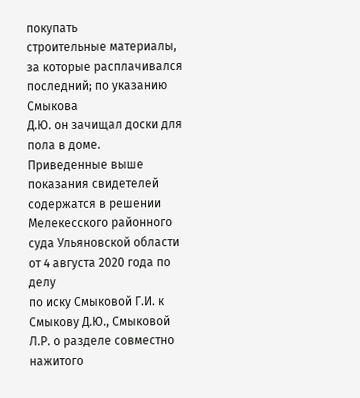покупать
строительные материалы, за которые расплачивался последний; по указанию Смыкова
Д.Ю. он зачищал доски для пола в доме.
Приведенные выше показания свидетелей содержатся в решении
Мелекесского районного суда Ульяновской области от 4 августа 2020 года по делу
по иску Смыковой Г.И. к Смыкову Д.Ю., Смыковой Л.Р. о разделе совместно
нажитого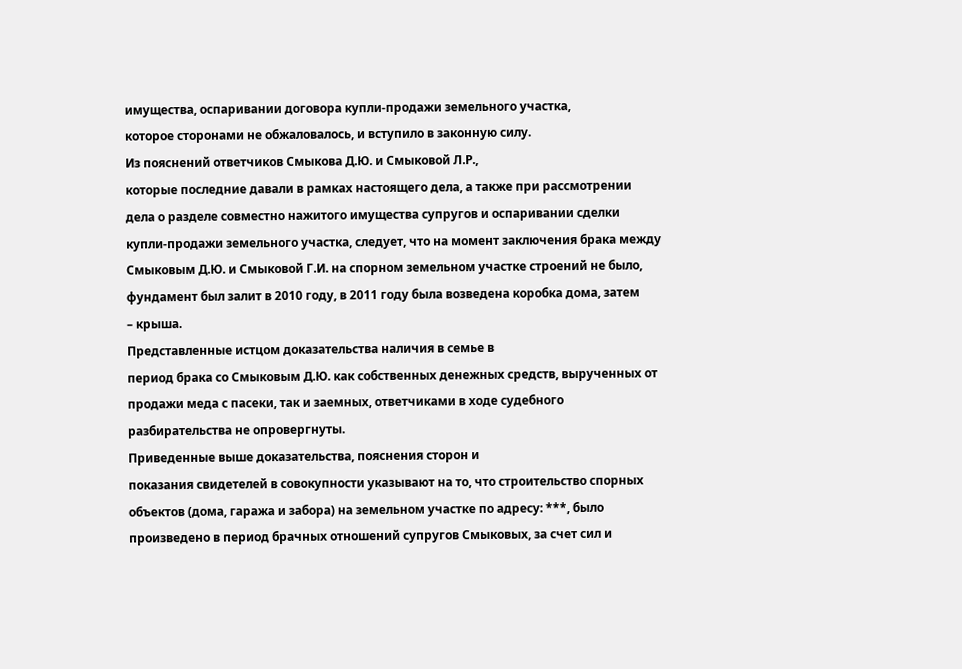имущества, оспаривании договора купли-продажи земельного участка,
которое сторонами не обжаловалось, и вступило в законную силу.
Из пояснений ответчиков Смыкова Д.Ю. и Смыковой Л.Р.,
которые последние давали в рамках настоящего дела, а также при рассмотрении
дела о разделе совместно нажитого имущества супругов и оспаривании сделки
купли-продажи земельного участка, следует, что на момент заключения брака между
Смыковым Д.Ю. и Смыковой Г.И. на спорном земельном участке строений не было,
фундамент был залит в 2010 году, в 2011 году была возведена коробка дома, затем
– крыша.
Представленные истцом доказательства наличия в семье в
период брака со Смыковым Д.Ю. как собственных денежных средств, вырученных от
продажи меда с пасеки, так и заемных, ответчиками в ходе судебного
разбирательства не опровергнуты.
Приведенные выше доказательства, пояснения сторон и
показания свидетелей в совокупности указывают на то, что строительство спорных
объектов (дома, гаража и забора) на земельном участке по адресу: ***, было
произведено в период брачных отношений супругов Смыковых, за счет сил и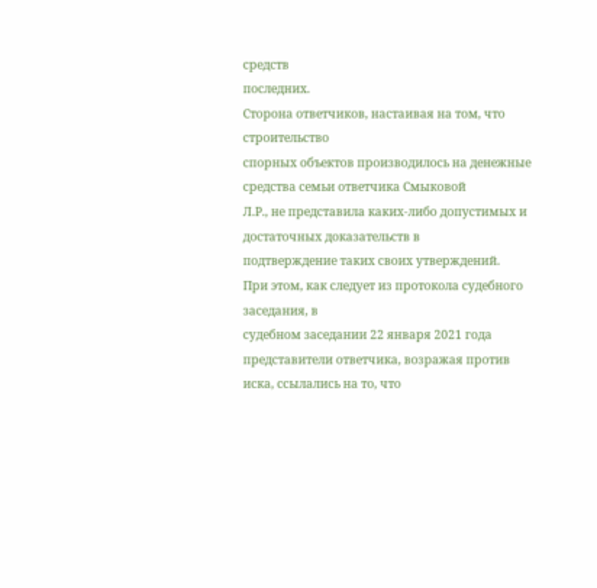средств
последних.
Сторона ответчиков, настаивая на том, что строительство
спорных объектов производилось на денежные средства семьи ответчика Смыковой
Л.Р., не представила каких-либо допустимых и достаточных доказательств в
подтверждение таких своих утверждений.
При этом, как следует из протокола судебного заседания, в
судебном заседании 22 января 2021 года представители ответчика, возражая против
иска, ссылались на то, что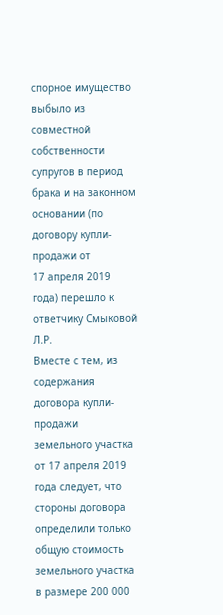спорное имущество выбыло из совместной собственности
супругов в период брака и на законном основании (по договору купли-продажи от
17 апреля 2019 года) перешло к ответчику Смыковой Л.Р.
Вместе с тем, из содержания договора купли-продажи
земельного участка от 17 апреля 2019 года следует, что стороны договора
определили только общую стоимость земельного участка в размере 200 000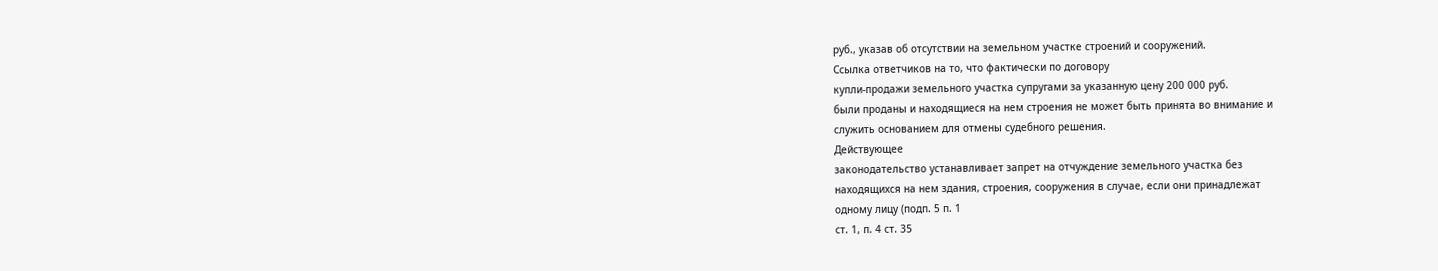руб., указав об отсутствии на земельном участке строений и сооружений.
Ссылка ответчиков на то, что фактически по договору
купли-продажи земельного участка супругами за указанную цену 200 000 руб.
были проданы и находящиеся на нем строения не может быть принята во внимание и
служить основанием для отмены судебного решения.
Действующее
законодательство устанавливает запрет на отчуждение земельного участка без
находящихся на нем здания, строения, сооружения в случае, если они принадлежат
одному лицу (подп. 5 п. 1
ст. 1, п. 4 ст. 35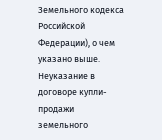Земельного кодекса Российской Федерации), о чем указано выше.
Неуказание в договоре купли-продажи земельного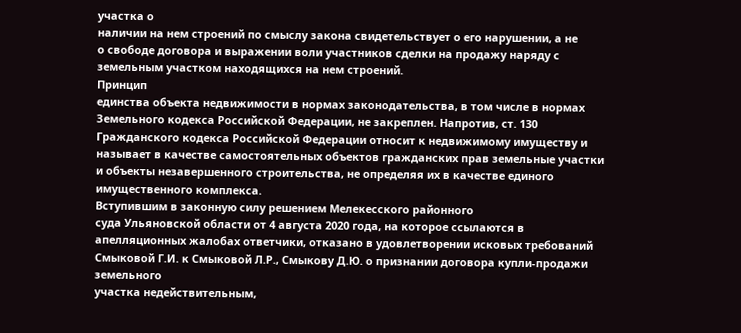участка о
наличии на нем строений по смыслу закона свидетельствует о его нарушении, а не
о свободе договора и выражении воли участников сделки на продажу наряду с
земельным участком находящихся на нем строений.
Принцип
единства объекта недвижимости в нормах законодательства, в том числе в нормах
Земельного кодекса Российской Федерации, не закреплен. Напротив, ст. 130
Гражданского кодекса Российской Федерации относит к недвижимому имуществу и
называет в качестве самостоятельных объектов гражданских прав земельные участки
и объекты незавершенного строительства, не определяя их в качестве единого
имущественного комплекса.
Вступившим в законную силу решением Мелекесского районного
суда Ульяновской области от 4 августа 2020 года, на которое ссылаются в
апелляционных жалобах ответчики, отказано в удовлетворении исковых требований
Смыковой Г.И. к Смыковой Л.Р., Смыкову Д.Ю. о признании договора купли-продажи земельного
участка недействительным,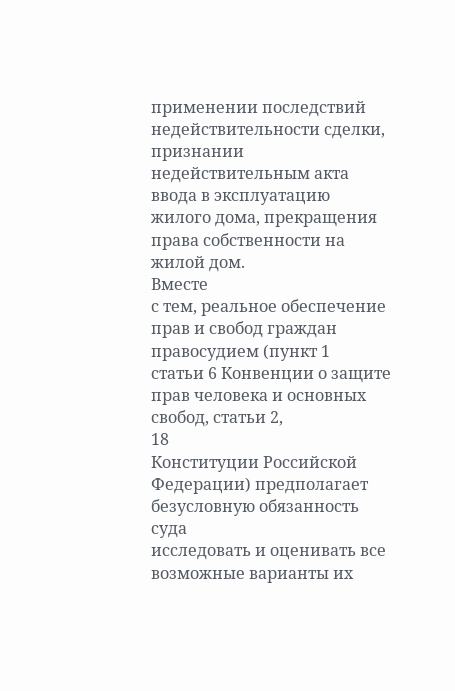применении последствий недействительности сделки,
признании недействительным акта ввода в эксплуатацию жилого дома, прекращения
права собственности на жилой дом.
Вместе
с тем, реальное обеспечение прав и свобод граждан правосудием (пункт 1
статьи 6 Конвенции о защите прав человека и основных свобод, статьи 2,
18
Конституции Российской Федерации) предполагает безусловную обязанность суда
исследовать и оценивать все возможные варианты их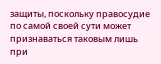защиты, поскольку правосудие
по самой своей сути может признаваться таковым лишь при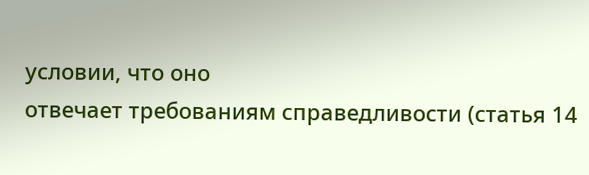условии, что оно
отвечает требованиям справедливости (статья 14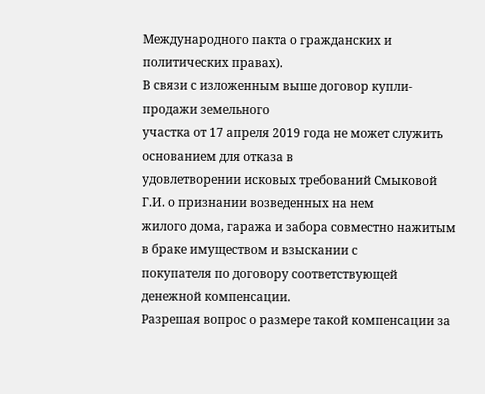Международного пакта о гражданских и политических правах).
В связи с изложенным выше договор купли-продажи земельного
участка от 17 апреля 2019 года не может служить основанием для отказа в
удовлетворении исковых требований Смыковой Г.И. о признании возведенных на нем
жилого дома, гаража и забора совместно нажитым в браке имуществом и взыскании с
покупателя по договору соответствующей денежной компенсации.
Разрешая вопрос о размере такой компенсации за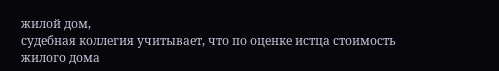жилой дом,
судебная коллегия учитывает, что по оценке истца стоимость жилого дома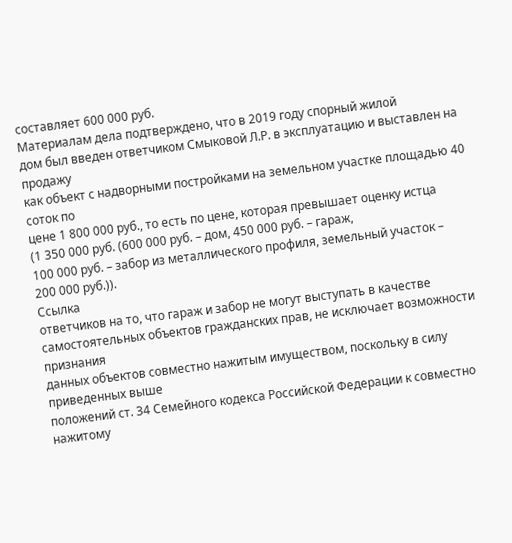составляет 600 000 руб.
Материалам дела подтверждено, что в 2019 году спорный жилой
дом был введен ответчиком Смыковой Л.Р. в эксплуатацию и выставлен на продажу
как объект с надворными постройками на земельном участке площадью 40 соток по
цене 1 800 000 руб., то есть по цене, которая превышает оценку истца
(1 350 000 руб. (600 000 руб. – дом, 450 000 руб. – гараж,
100 000 руб. – забор из металлического профиля, земельный участок –
200 000 руб.)).
Ссылка
ответчиков на то, что гараж и забор не могут выступать в качестве
самостоятельных объектов гражданских прав, не исключает возможности признания
данных объектов совместно нажитым имуществом, поскольку в силу приведенных выше
положений ст. 34 Семейного кодекса Российской Федерации к совместно нажитому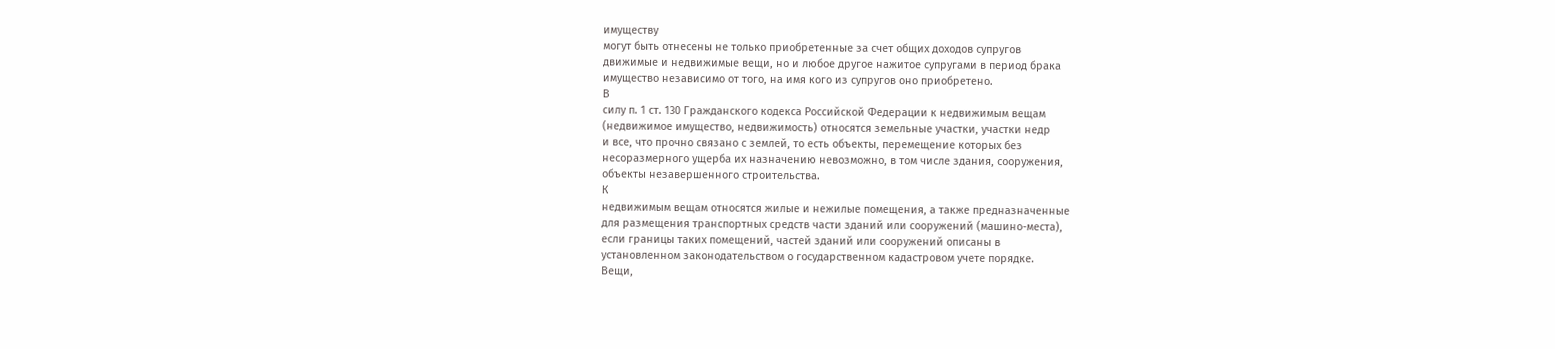имуществу
могут быть отнесены не только приобретенные за счет общих доходов супругов
движимые и недвижимые вещи, но и любое другое нажитое супругами в период брака
имущество независимо от того, на имя кого из супругов оно приобретено.
В
силу п. 1 ст. 130 Гражданского кодекса Российской Федерации к недвижимым вещам
(недвижимое имущество, недвижимость) относятся земельные участки, участки недр
и все, что прочно связано с землей, то есть объекты, перемещение которых без
несоразмерного ущерба их назначению невозможно, в том числе здания, сооружения,
объекты незавершенного строительства.
К
недвижимым вещам относятся жилые и нежилые помещения, а также предназначенные
для размещения транспортных средств части зданий или сооружений (машино-места),
если границы таких помещений, частей зданий или сооружений описаны в
установленном законодательством о государственном кадастровом учете порядке.
Вещи,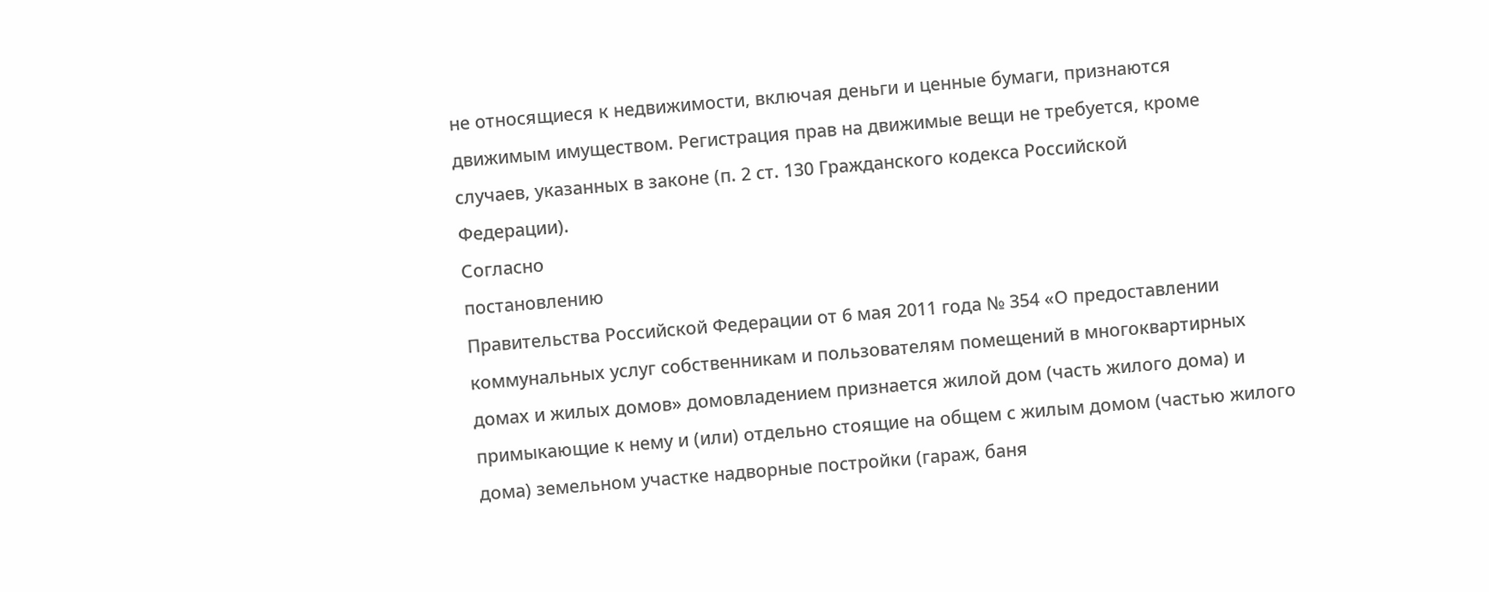не относящиеся к недвижимости, включая деньги и ценные бумаги, признаются
движимым имуществом. Регистрация прав на движимые вещи не требуется, кроме
случаев, указанных в законе (п. 2 ст. 130 Гражданского кодекса Российской
Федерации).
Согласно
постановлению
Правительства Российской Федерации от 6 мая 2011 года № 354 «О предоставлении
коммунальных услуг собственникам и пользователям помещений в многоквартирных
домах и жилых домов» домовладением признается жилой дом (часть жилого дома) и
примыкающие к нему и (или) отдельно стоящие на общем с жилым домом (частью жилого
дома) земельном участке надворные постройки (гараж, баня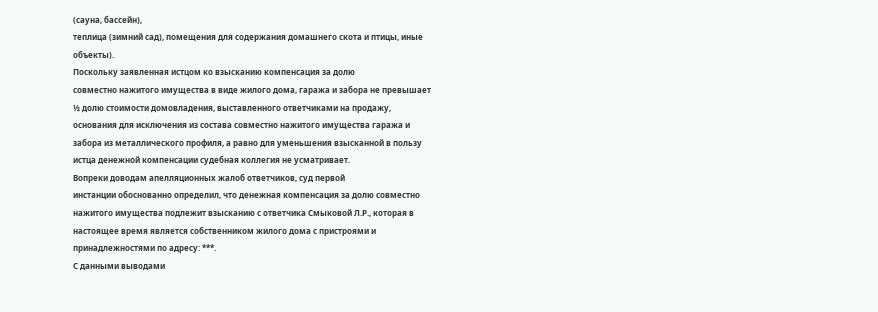(сауна, бассейн),
теплица (зимний сад), помещения для содержания домашнего скота и птицы, иные
объекты).
Поскольку заявленная истцом ко взысканию компенсация за долю
совместно нажитого имущества в виде жилого дома, гаража и забора не превышает
½ долю стоимости домовладения, выставленного ответчиками на продажу,
основания для исключения из состава совместно нажитого имущества гаража и
забора из металлического профиля, а равно для уменьшения взысканной в пользу
истца денежной компенсации судебная коллегия не усматривает.
Вопреки доводам апелляционных жалоб ответчиков, суд первой
инстанции обоснованно определил, что денежная компенсация за долю совместно
нажитого имущества подлежит взысканию с ответчика Смыковой Л.Р., которая в
настоящее время является собственником жилого дома с пристроями и
принадлежностями по адресу: ***.
С данными выводами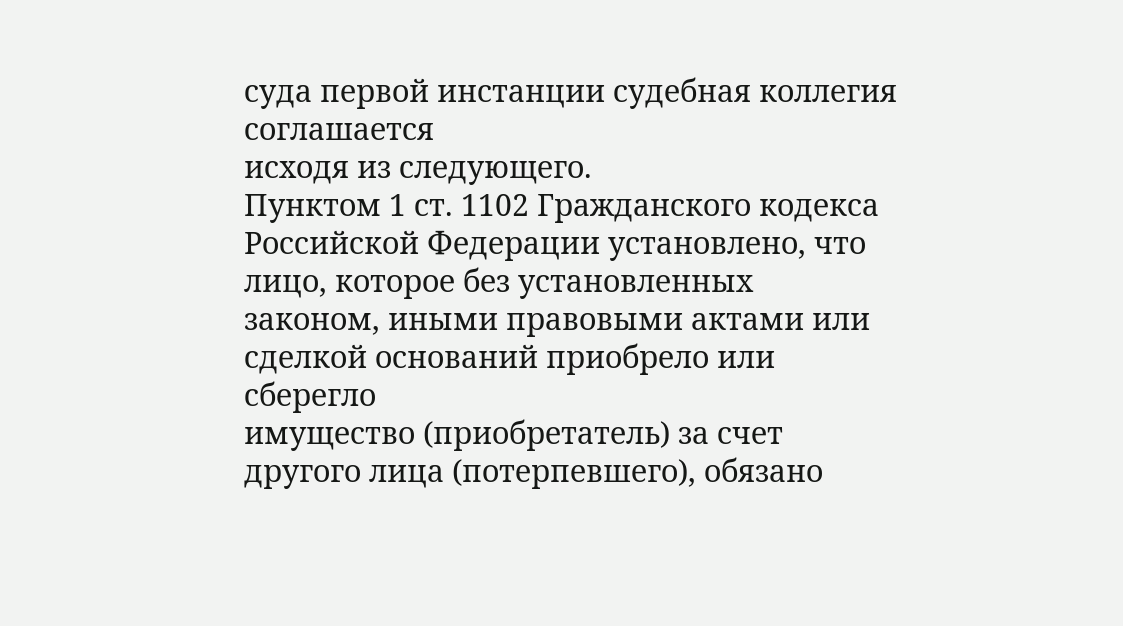суда первой инстанции судебная коллегия соглашается
исходя из следующего.
Пунктом 1 ст. 1102 Гражданского кодекса
Российской Федерации установлено, что лицо, которое без установленных
законом, иными правовыми актами или сделкой оснований приобрело или сберегло
имущество (приобретатель) за счет другого лица (потерпевшего), обязано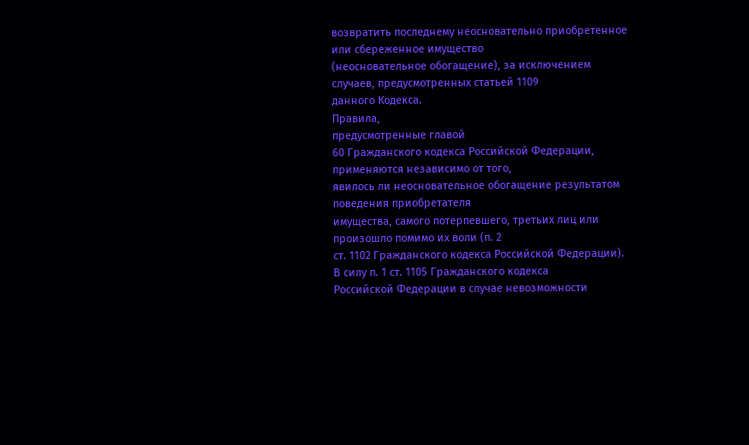возвратить последнему неосновательно приобретенное или сбереженное имущество
(неосновательное обогащение), за исключением случаев, предусмотренных статьей 1109
данного Кодекса.
Правила,
предусмотренные главой
60 Гражданского кодекса Российской Федерации, применяются независимо от того,
явилось ли неосновательное обогащение результатом поведения приобретателя
имущества, самого потерпевшего, третьих лиц или произошло помимо их воли (п. 2
ст. 1102 Гражданского кодекса Российской Федерации).
В силу п. 1 ст. 1105 Гражданского кодекса
Российской Федерации в случае невозможности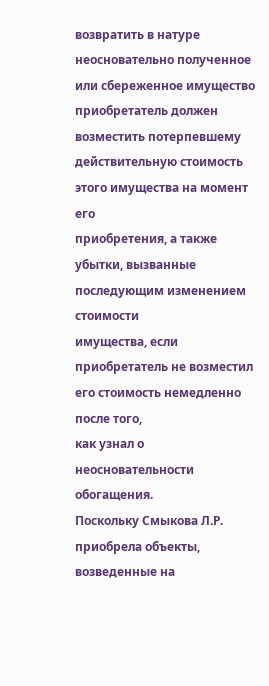возвратить в натуре
неосновательно полученное или сбереженное имущество приобретатель должен
возместить потерпевшему действительную стоимость этого имущества на момент его
приобретения, а также убытки, вызванные последующим изменением стоимости
имущества, если приобретатель не возместил его стоимость немедленно после того,
как узнал о неосновательности обогащения.
Поскольку Смыкова Л.Р. приобрела объекты, возведенные на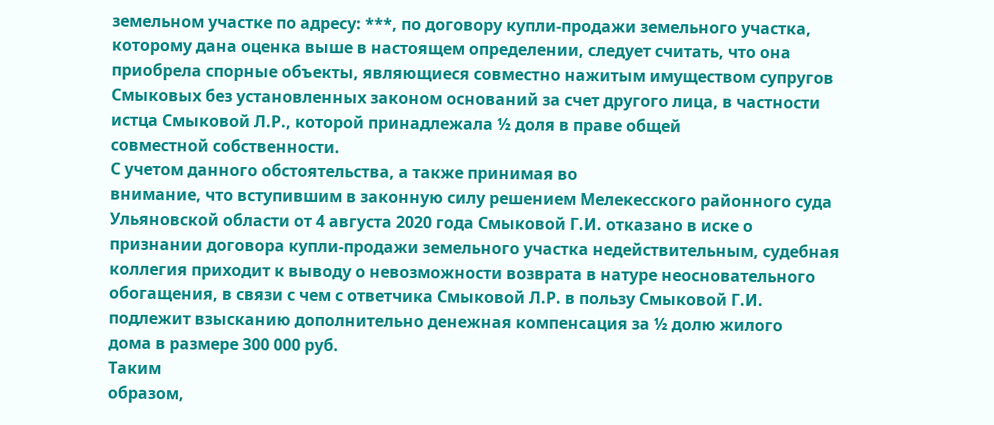земельном участке по адресу: ***, по договору купли-продажи земельного участка,
которому дана оценка выше в настоящем определении, следует считать, что она
приобрела спорные объекты, являющиеся совместно нажитым имуществом супругов
Смыковых без установленных законом оснований за счет другого лица, в частности
истца Смыковой Л.Р., которой принадлежала ½ доля в праве общей
совместной собственности.
С учетом данного обстоятельства, а также принимая во
внимание, что вступившим в законную силу решением Мелекесского районного суда
Ульяновской области от 4 августа 2020 года Смыковой Г.И. отказано в иске о
признании договора купли-продажи земельного участка недействительным, судебная
коллегия приходит к выводу о невозможности возврата в натуре неосновательного
обогащения, в связи с чем с ответчика Смыковой Л.Р. в пользу Смыковой Г.И.
подлежит взысканию дополнительно денежная компенсация за ½ долю жилого
дома в размере 300 000 руб.
Таким
образом,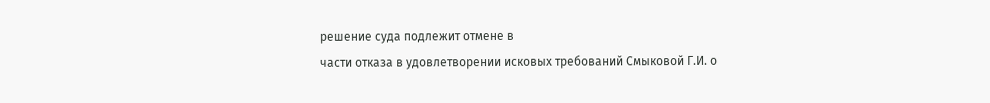решение суда подлежит отмене в
части отказа в удовлетворении исковых требований Смыковой Г.И. о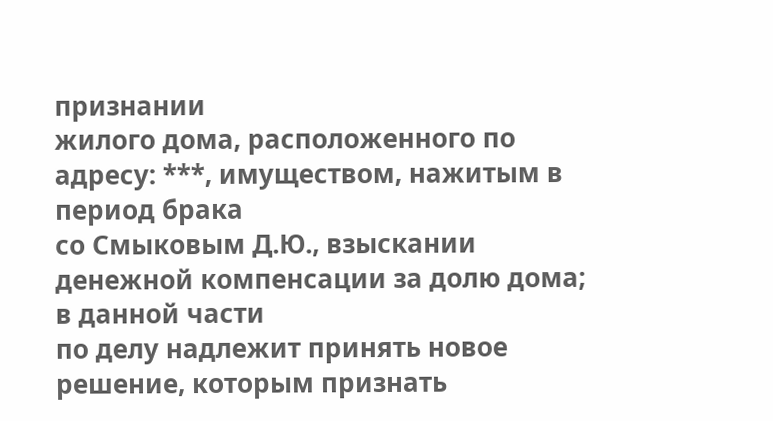признании
жилого дома, расположенного по адресу: ***, имуществом, нажитым в период брака
со Смыковым Д.Ю., взыскании денежной компенсации за долю дома; в данной части
по делу надлежит принять новое решение, которым признать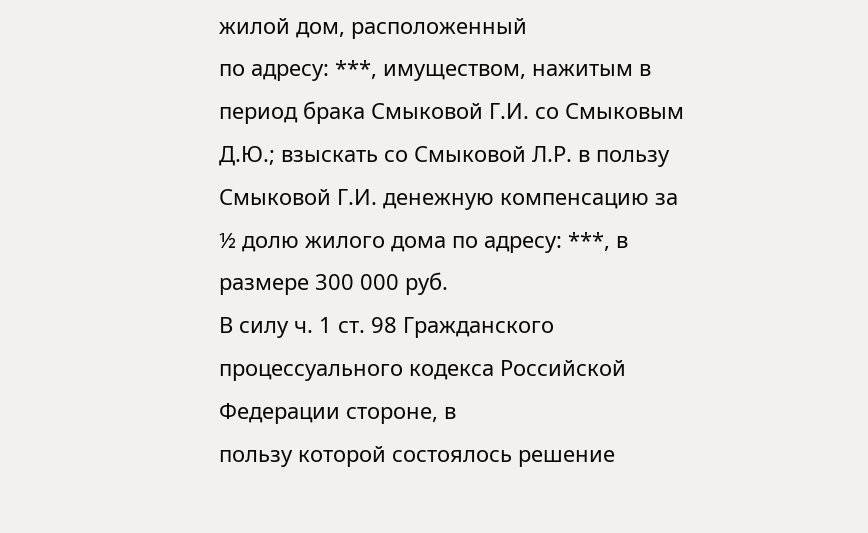жилой дом, расположенный
по адресу: ***, имуществом, нажитым в период брака Смыковой Г.И. со Смыковым
Д.Ю.; взыскать со Смыковой Л.Р. в пользу Смыковой Г.И. денежную компенсацию за
½ долю жилого дома по адресу: ***, в размере 300 000 руб.
В силу ч. 1 ст. 98 Гражданского
процессуального кодекса Российской Федерации стороне, в
пользу которой состоялось решение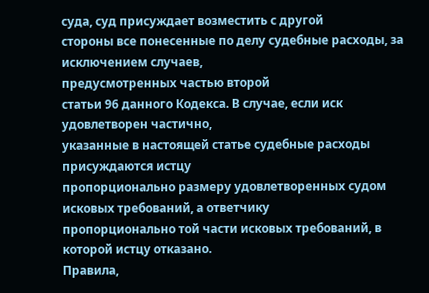суда, суд присуждает возместить с другой
стороны все понесенные по делу судебные расходы, за исключением случаев,
предусмотренных частью второй
статьи 96 данного Кодекса. В случае, если иск удовлетворен частично,
указанные в настоящей статье судебные расходы присуждаются истцу
пропорционально размеру удовлетворенных судом исковых требований, а ответчику
пропорционально той части исковых требований, в которой истцу отказано.
Правила,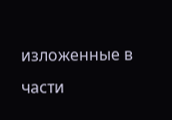изложенные в части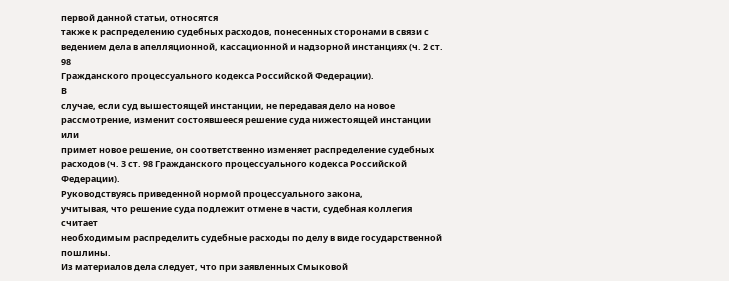первой данной статьи, относятся
также к распределению судебных расходов, понесенных сторонами в связи с
ведением дела в апелляционной, кассационной и надзорной инстанциях (ч. 2 ст. 98
Гражданского процессуального кодекса Российской Федерации).
В
случае, если суд вышестоящей инстанции, не передавая дело на новое
рассмотрение, изменит состоявшееся решение суда нижестоящей инстанции или
примет новое решение, он соответственно изменяет распределение судебных
расходов (ч. 3 ст. 98 Гражданского процессуального кодекса Российской
Федерации).
Руководствуясь приведенной нормой процессуального закона,
учитывая, что решение суда подлежит отмене в части, судебная коллегия считает
необходимым распределить судебные расходы по делу в виде государственной
пошлины.
Из материалов дела следует, что при заявленных Смыковой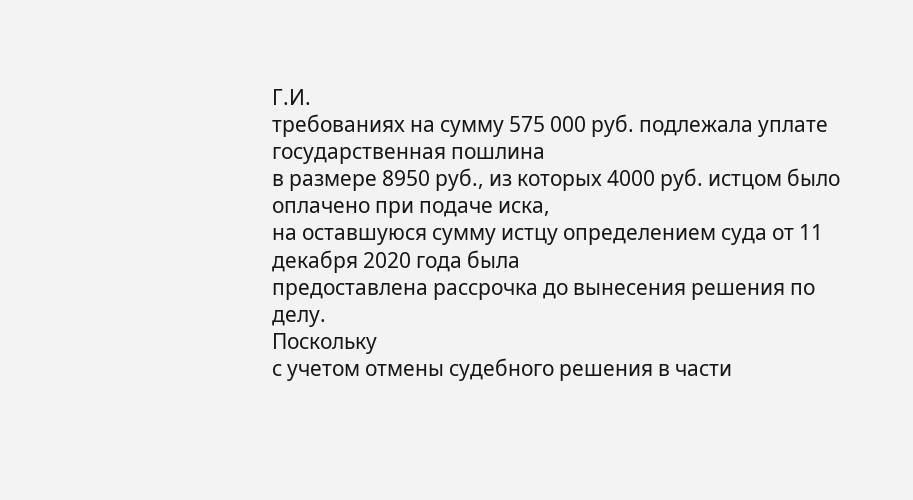Г.И.
требованиях на сумму 575 000 руб. подлежала уплате государственная пошлина
в размере 8950 руб., из которых 4000 руб. истцом было оплачено при подаче иска,
на оставшуюся сумму истцу определением суда от 11 декабря 2020 года была
предоставлена рассрочка до вынесения решения по делу.
Поскольку
с учетом отмены судебного решения в части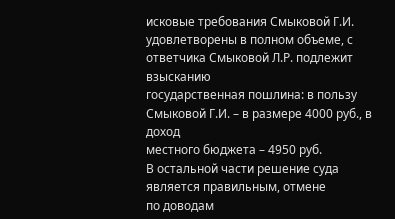исковые требования Смыковой Г.И.
удовлетворены в полном объеме, с ответчика Смыковой Л.Р. подлежит взысканию
государственная пошлина: в пользу Смыковой Г.И. – в размере 4000 руб., в доход
местного бюджета – 4950 руб.
В остальной части решение суда является правильным, отмене
по доводам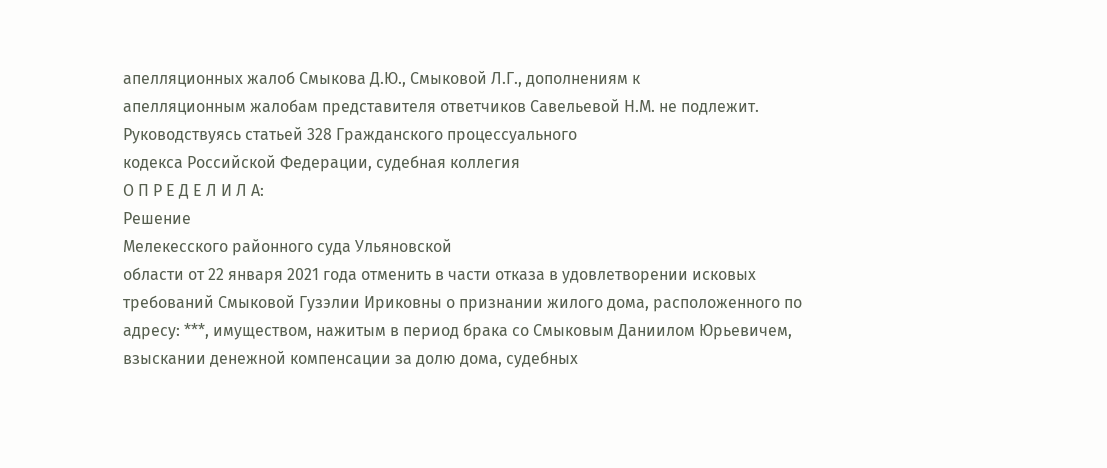апелляционных жалоб Смыкова Д.Ю., Смыковой Л.Г., дополнениям к
апелляционным жалобам представителя ответчиков Савельевой Н.М. не подлежит.
Руководствуясь статьей 328 Гражданского процессуального
кодекса Российской Федерации, судебная коллегия
О П Р Е Д Е Л И Л А:
Решение
Мелекесского районного суда Ульяновской
области от 22 января 2021 года отменить в части отказа в удовлетворении исковых
требований Смыковой Гузэлии Ириковны о признании жилого дома, расположенного по
адресу: ***, имуществом, нажитым в период брака со Смыковым Даниилом Юрьевичем,
взыскании денежной компенсации за долю дома, судебных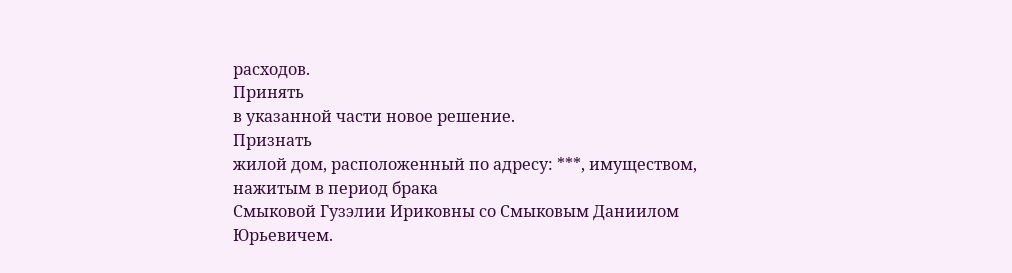расходов.
Принять
в указанной части новое решение.
Признать
жилой дом, расположенный по адресу: ***, имуществом, нажитым в период брака
Смыковой Гузэлии Ириковны со Смыковым Даниилом Юрьевичем.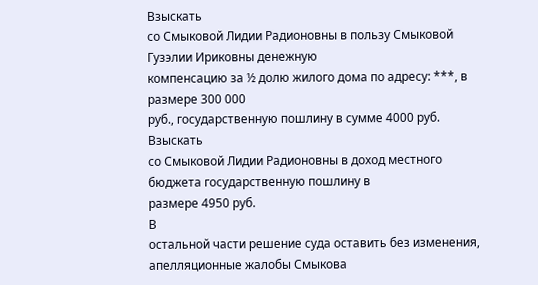Взыскать
со Смыковой Лидии Радионовны в пользу Смыковой Гузэлии Ириковны денежную
компенсацию за ½ долю жилого дома по адресу: ***, в размере 300 000
руб., государственную пошлину в сумме 4000 руб.
Взыскать
со Смыковой Лидии Радионовны в доход местного бюджета государственную пошлину в
размере 4950 руб.
В
остальной части решение суда оставить без изменения, апелляционные жалобы Смыкова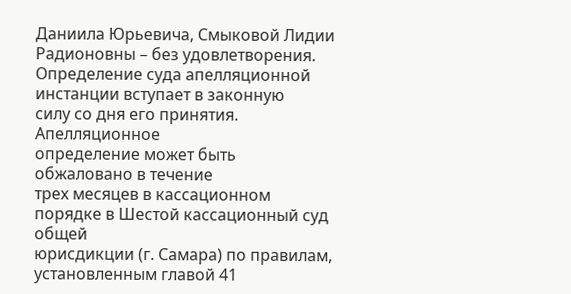Даниила Юрьевича, Смыковой Лидии Радионовны – без удовлетворения.
Определение суда апелляционной инстанции вступает в законную
силу со дня его принятия.
Апелляционное
определение может быть обжаловано в течение
трех месяцев в кассационном порядке в Шестой кассационный суд общей
юрисдикции (г. Самара) по правилам, установленным главой 41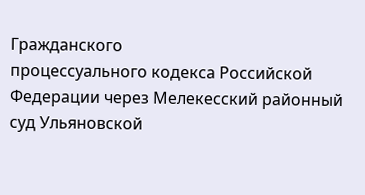Гражданского
процессуального кодекса Российской Федерации через Мелекесский районный суд Ульяновской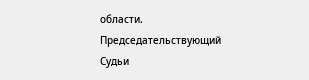области.
Председательствующий
Судьи